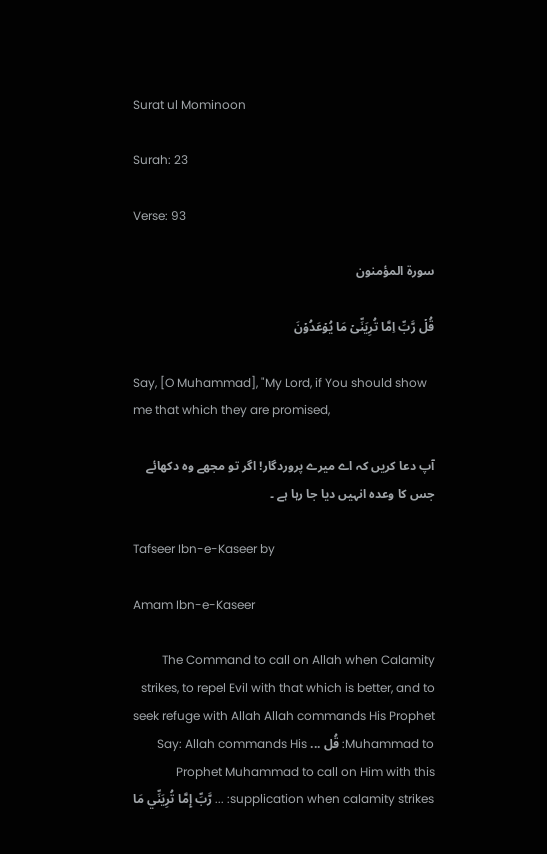Surat ul Mominoon

Surah: 23

Verse: 93

سورة المؤمنون

قُلۡ رَّبِّ اِمَّا تُرِیَنِّیۡ مَا یُوۡعَدُوۡنَ

Say, [O Muhammad], "My Lord, if You should show me that which they are promised,

آپ دعا کریں کہ اے میرے پروردگار! اگر تو مجھے وہ دکھائے جس کا وعدہ انہیں دیا جا رہا ہے ۔

Tafseer Ibn-e-Kaseer by

Amam Ibn-e-Kaseer

The Command to call on Allah when Calamity strikes, to repel Evil with that which is better, and to seek refuge with Allah Allah commands His Prophet Muhammad to: قُل ... Say: Allah commands His Prophet Muhammad to call on Him with this supplication when calamity strikes: ... رَّبِّ إِمَّا تُرِيَنِّي مَا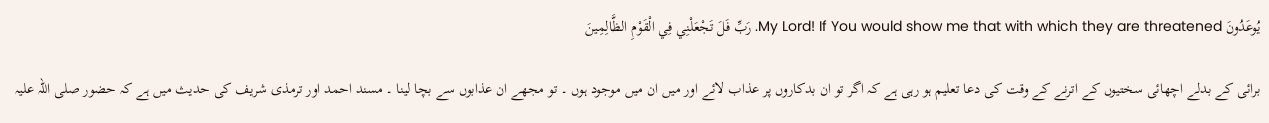يُوعَدُونَ My Lord! If You would show me that with which they are threatened. رَبِّ فَلَ تَجْعَلْنِي فِي الْقَوْمِ الظَّالِمِينَ

برائی کے بدلے اچھائی سختیوں کے اترنے کے وقت کی دعا تعلیم ہو رہی ہے کہ اگر تو ان بدکاروں پر عذاب لائے اور میں ان میں موجود ہوں ۔ تو مجھے ان عذابوں سے بچا لینا ۔ مسند احمد اور ترمذی شریف کی حدیث میں ہے کہ حضور صلی اللہ علیہ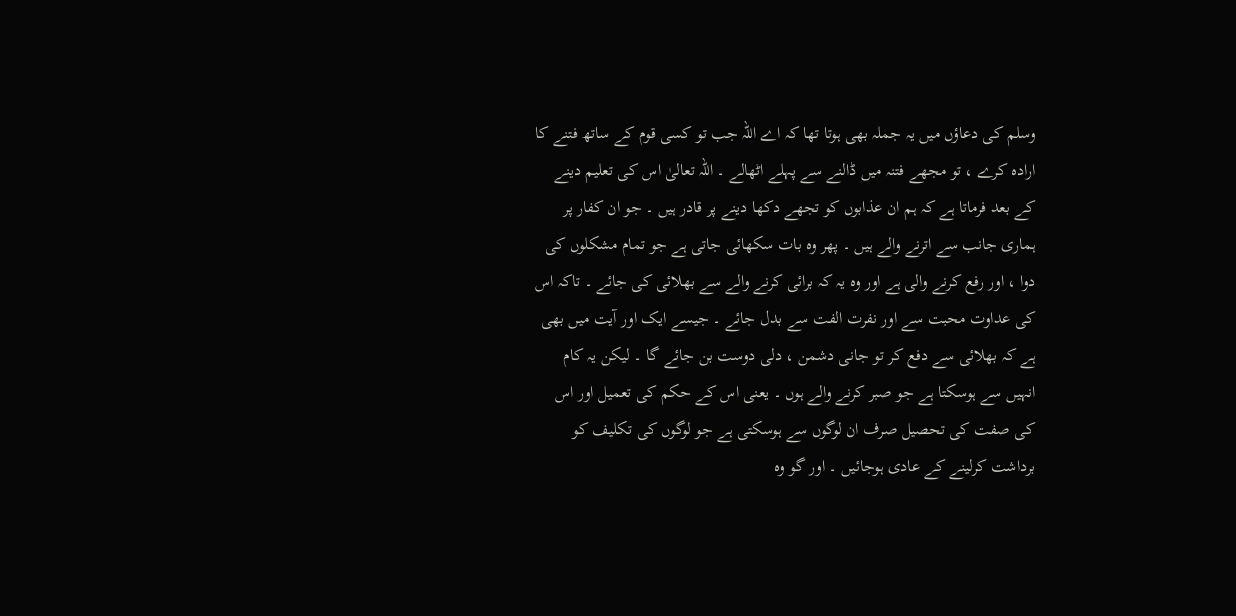وسلم کی دعاؤں میں یہ جملہ بھی ہوتا تھا کہ اے اللہ جب تو کسی قوم کے ساتھ فتنے کا ارادہ کرے ، تو مجھے فتنہ میں ڈالنے سے پہلے اٹھالے ۔ اللہ تعالیٰ اس کی تعلیم دینے کے بعد فرماتا ہے کہ ہم ان عذابوں کو تجھے دکھا دینے پر قادر ہیں ۔ جو ان کفار پر ہماری جانب سے اترنے والے ہیں ۔ پھر وہ بات سکھائی جاتی ہے جو تمام مشکلوں کی دوا ، اور رفع کرنے والی ہے اور وہ یہ کہ برائی کرنے والے سے بھلائی کی جائے ۔ تاکہ اس کی عداوت محبت سے اور نفرت الفت سے بدل جائے ۔ جیسے ایک اور آیت میں بھی ہے کہ بھلائی سے دفع کر تو جانی دشمن ، دلی دوست بن جائے گا ۔ لیکن یہ کام انہیں سے ہوسکتا ہے جو صبر کرنے والے ہوں ۔ یعنی اس کے حکم کی تعمیل اور اس کی صفت کی تحصیل صرف ان لوگوں سے ہوسکتی ہے جو لوگوں کی تکلیف کو برداشت کرلینے کے عادی ہوجائیں ۔ اور گو وہ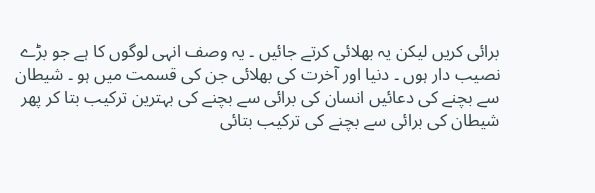برائی کریں لیکن یہ بھلائی کرتے جائیں ۔ یہ وصف انہی لوگوں کا ہے جو بڑے نصیب دار ہوں ۔ دنیا اور آخرت کی بھلائی جن کی قسمت میں ہو ۔ شیطان سے بچنے کی دعائیں انسان کی برائی سے بچنے کی بہترین ترکیب بتا کر پھر شیطان کی برائی سے بچنے کی ترکیب بتائی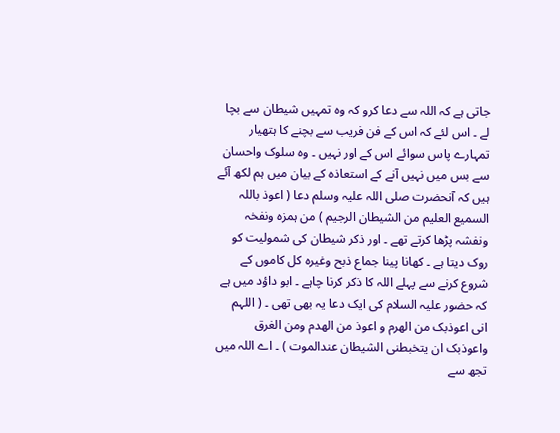جاتی ہے کہ اللہ سے دعا کرو کہ وہ تمہیں شیطان سے بچا لے ۔ اس لئے کہ اس کے فن فریب سے بچنے کا ہتھیار تمہارے پاس سوائے اس کے اور نہیں ۔ وہ سلوک واحسان سے بس میں نہیں آنے کے استعاذہ کے بیان میں ہم لکھ آئے ہیں کہ آنحضرت صلی اللہ علیہ وسلم دعا ( اعوذ باللہ السمیع العلیم من الشیطان الرجیم ) من ہمزہ ونفخہ ونفشہ پڑھا کرتے تھے ۔ اور ذکر شیطان کی شمولیت کو روک دیتا ہے ۔ کھانا پینا جماع ذبح وغیرہ کل کاموں کے شروع کرنے سے پہلے اللہ کا ذکر کرنا چاہے ۔ ابو داؤد میں ہے کہ حضور علیہ السلام کی ایک دعا یہ بھی تھی ۔ ( اللہم انی اعوذبک من الھرم و اعوذ من الھدم ومن الغرق واعوذبک ان یتخبطنی الشیطان عندالموت ) ۔ اے اللہ میں تجھ سے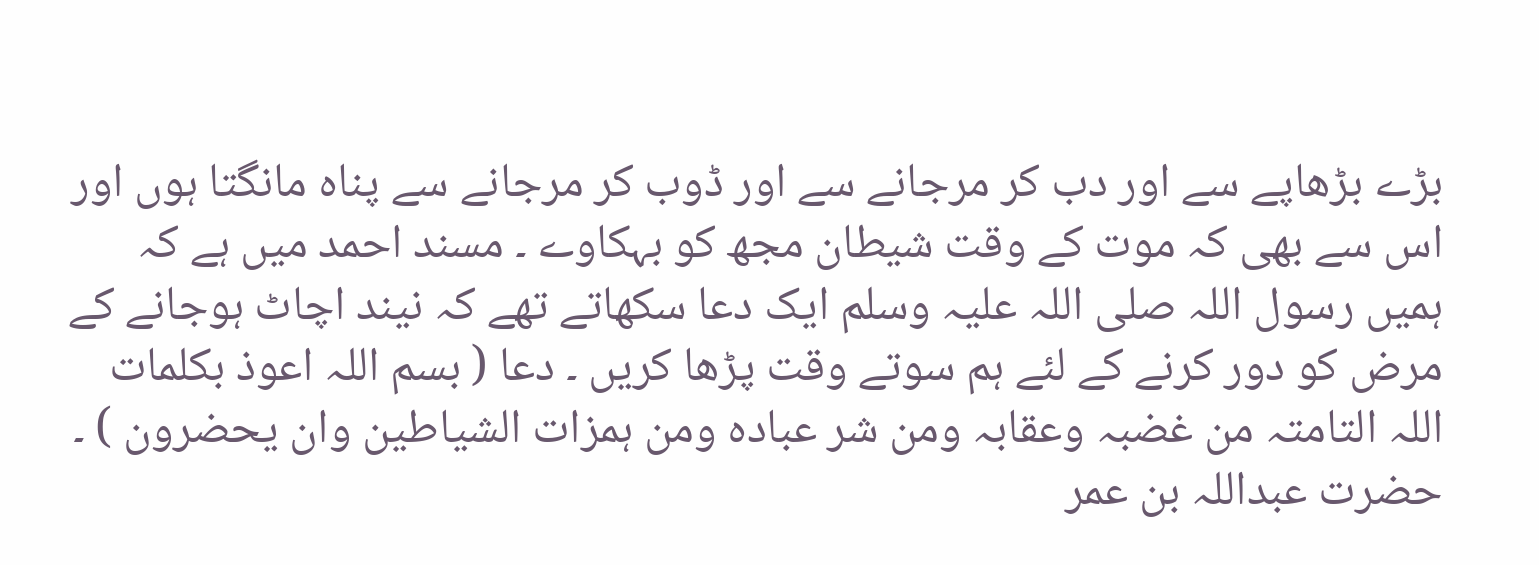بڑے بڑھاپے سے اور دب کر مرجانے سے اور ڈوب کر مرجانے سے پناہ مانگتا ہوں اور اس سے بھی کہ موت کے وقت شیطان مجھ کو بہکاوے ۔ مسند احمد میں ہے کہ ہمیں رسول اللہ صلی اللہ علیہ وسلم ایک دعا سکھاتے تھے کہ نیند اچاٹ ہوجانے کے مرض کو دور کرنے کے لئے ہم سوتے وقت پڑھا کریں ۔ دعا ( بسم اللہ اعوذ بکلمات اللہ التامتہ من غضبہ وعقابہ ومن شر عبادہ ومن ہمزات الشیاطین وان یحضرون ) ۔ حضرت عبداللہ بن عمر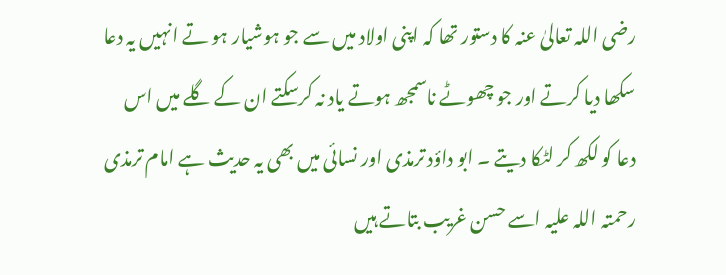رضی اللہ تعالیٰ عنہ کا دستور تھا کہ اپنی اولاد میں سے جو ہوشیار ہو تے انہیں یہ دعا سکھا دیا کرتے اور جو چھوٹے ناسمجھ ہوتے یاد نہ کرسکتے ان کے گلے میں اس دعا کو لکھ کر لٹکا دیتے ۔ ابو داؤد ترمذی اور نسائی میں بھی یہ حدیث ہے امام ترمذی رحمتہ اللہ علیہ اسے حسن غریب بتاتے ہیں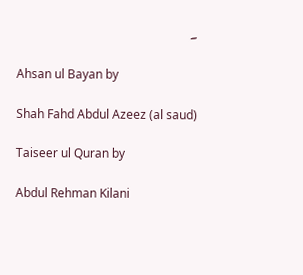۔

Ahsan ul Bayan by

Shah Fahd Abdul Azeez (al saud)

Taiseer ul Quran by

Abdul Rehman Kilani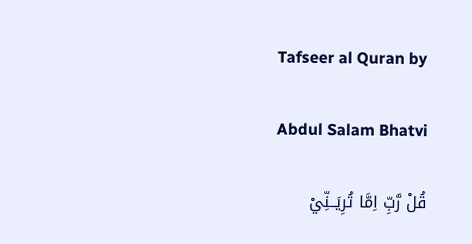Tafseer al Quran by

Abdul Salam Bhatvi

قُلْ رَّبِّ اِمَّا تُرِيَــنِّيْ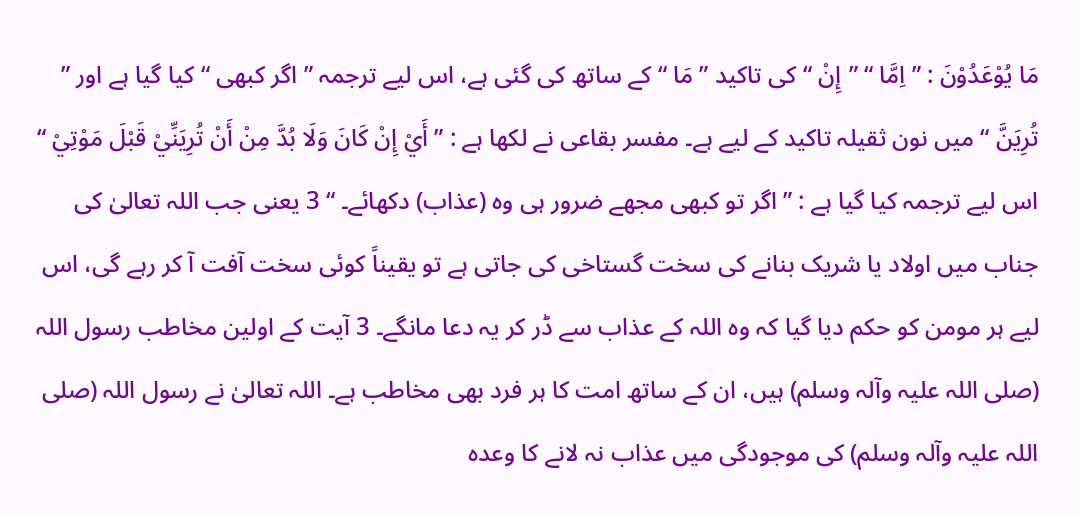مَا يُوْعَدُوْنَ : ” اِمَّا “ ”إِنْ “ کی تاکید ” مَا “ کے ساتھ کی گئی ہے، اس لیے ترجمہ ” اگر کبھی “ کیا گیا ہے اور ” تُرِیَنَّ “ میں نون ثقیلہ تاکید کے لیے ہے۔ مفسر بقاعی نے لکھا ہے : ” أَيْ إِنْ کَانَ وَلَا بُدَّ مِنْ أَنْ تُرِیَنِّيْ قَبْلَ مَوْتِيْ “ اس لیے ترجمہ کیا گیا ہے : ” اگر تو کبھی مجھے ضرور ہی وہ (عذاب) دکھائے۔ “ 3 یعنی جب اللہ تعالیٰ کی جناب میں اولاد یا شریک بنانے کی سخت گستاخی کی جاتی ہے تو یقیناً کوئی سخت آفت آ کر رہے گی، اس لیے ہر مومن کو حکم دیا گیا کہ وہ اللہ کے عذاب سے ڈر کر یہ دعا مانگے۔ 3 آیت کے اولین مخاطب رسول اللہ (صلی اللہ علیہ وآلہ وسلم) ہیں، ان کے ساتھ امت کا ہر فرد بھی مخاطب ہے۔ اللہ تعالیٰ نے رسول اللہ (صلی اللہ علیہ وآلہ وسلم) کی موجودگی میں عذاب نہ لانے کا وعدہ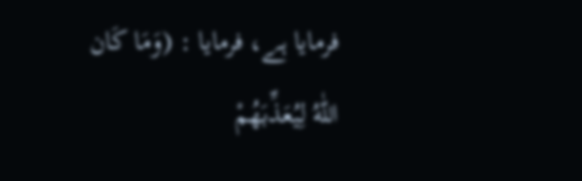فرمایا ہے، فرمایا : (وَمَا كَان اللّٰهُ لِيُعَذِّبَهُمْ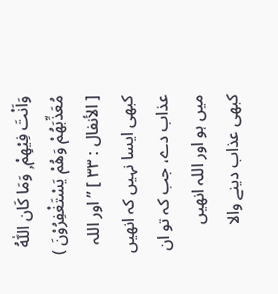وَاَنْتَ فِيْهِمْ ۭ وَمَا كَان اللّٰهُ مُعَذِّبَهُمْ وَهُمْ يَسْتَغْفِرُوْنَ ) [ الأنفال : ٣٣ ] ” اور اللہ کبھی ایسا نہیں کہ انھیں عذاب دے، جب کہ تو ان میں ہو اور اللہ انھیں کبھی عذاب دینے والا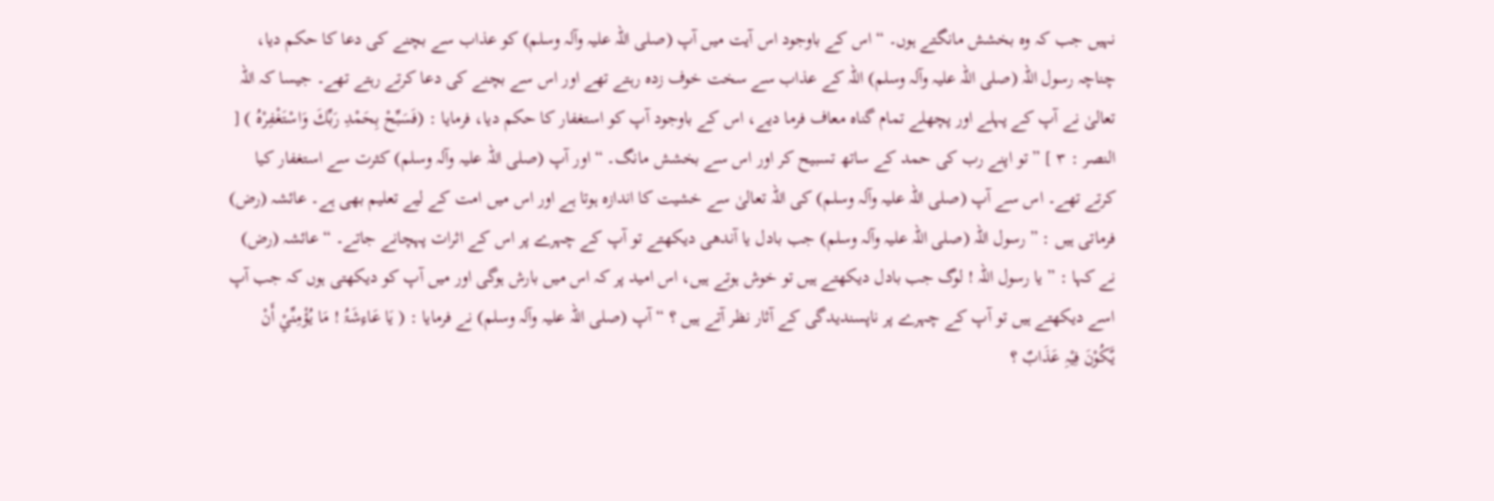نہیں جب کہ وہ بخشش مانگتے ہوں۔ “ اس کے باوجود اس آیت میں آپ (صلی اللہ علیہ وآلہ وسلم) کو عذاب سے بچنے کی دعا کا حکم دیا، چناچہ رسول اللہ (صلی اللہ علیہ وآلہ وسلم) اللہ کے عذاب سے سخت خوف زدہ رہتے تھے اور اس سے بچنے کی دعا کرتے رہتے تھے۔ جیسا کہ اللہ تعالیٰ نے آپ کے پہلے اور پچھلے تمام گناہ معاف فرما دیے، اس کے باوجود آپ کو استغفار کا حکم دیا، فرمایا : (فَسَبِّحْ بِحَمْدِ رَبِّكَ وَاسْتَغْفِرْهُ ) [ النصر : ٣ ] ” تو اپنے رب کی حمد کے ساتھ تسبیح کر اور اس سے بخشش مانگ۔ “ اور آپ (صلی اللہ علیہ وآلہ وسلم) کثرت سے استغفار کیا کرتے تھے۔ اس سے آپ (صلی اللہ علیہ وآلہ وسلم) کی اللہ تعالیٰ سے خشیت کا اندازہ ہوتا ہے اور اس میں امت کے لیے تعلیم بھی ہے۔ عائشہ (رض) فرماتی ہیں : ” رسول اللہ (صلی اللہ علیہ وآلہ وسلم) جب بادل یا آندھی دیکھتے تو آپ کے چہرے پر اس کے اثرات پہچانے جاتے۔ “ عائشہ (رض) نے کہا : ” یا رسول اللہ ! لوگ جب بادل دیکھتے ہیں تو خوش ہوتے ہیں، اس امید پر کہ اس میں بارش ہوگی اور میں آپ کو دیکھتی ہوں کہ جب آپ اسے دیکھتے ہیں تو آپ کے چہرے پر ناپسندیدگی کے آثار نظر آتے ہیں ؟ “ آپ (صلی اللہ علیہ وآلہ وسلم) نے فرمایا : ( یَا عَاءِشَۃُ ! مَا یُؤْمِنِّيْ أَنْ یَّکُوْنَ فِیْہِ عَذَابٌ ؟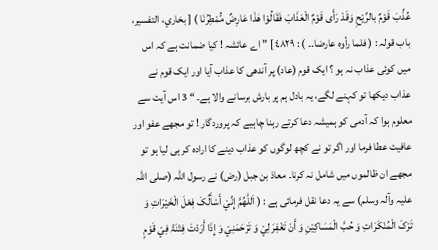عُذِّبَ قَوْمٌ بالرِّیْحِ وَقَدْ رَأَی قَوْمٌ الْعَذَابَ فَقَالُوْا ھٰذَا عَارِضٌ مُّمْطِرُنَا ) [ بخاري، التفسیر، باب قولہ : ( فلما رأوہ عارضا۔۔ ) : ٤٨٢٩ ] ” اے عائشہ ! کیا ضمانت ہے کہ اس میں کوئی عذاب نہ ہو ؟ ایک قوم (عاد) پر آندھی کا عذاب آیا اور ایک قوم نے عذاب دیکھا تو کہنے لگے، یہ بادل ہم پر بارش برسانے والا ہے۔ “ 3 اس آیت سے معلوم ہوا کہ آدمی کو ہمیشہ دعا کرتے رہنا چاہیے کہ پروردگار ! تو مجھے عفو اور عافیت عطا فرما اور اگر تو نے کچھ لوگوں کو عذاب دینے کا ارادہ کر ہی لیا ہو تو مجھے ان ظالموں میں شامل نہ کرنا۔ معاذ بن جبل (رض) نے رسول اللہ (صلی اللہ علیہ وآلہ وسلم) سے یہ دعا نقل فرمائی ہے : ( اَللّٰھُمَّ إِنِّيْ أَسْأَلُکَ فِعْلَ الْخَیْرَاتِ وَ تَرْکَ الْمُنْکَرَاتِ وَ حُبَّ الْمَسَاکِیْنِ وَ أَنْ تَغْفِرَ لِيْ وَ تَرْحَمَنِيْ وَ إِذَا أَرَدْتَ فِتْنَۃً فِيْ قَوْمٍ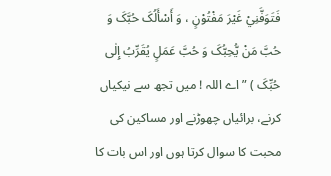فَتَوَفَّنِيْ غَیْرَ مَفْتُوْنٍ ، وَ أَسْأَلُکَ حُبَّکَ وَ حُبَّ مَنْ یُّحِبُّکَ وَ حُبَّ عَمَلٍ یُقَرِّبُ إِلٰی حُبِّکَ ) ” اے اللہ ! میں تجھ سے نیکیاں کرنے، برائیاں چھوڑنے اور مساکین کی محبت کا سوال کرتا ہوں اور اس بات کا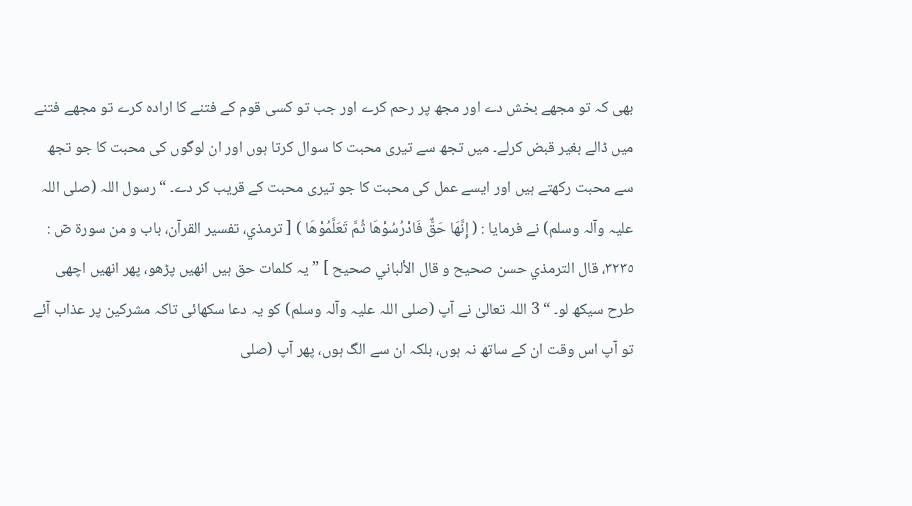بھی کہ تو مجھے بخش دے اور مجھ پر رحم کرے اور جب تو کسی قوم کے فتنے کا ارادہ کرے تو مجھے فتنے میں ڈالے بغیر قبض کرلے۔ میں تجھ سے تیری محبت کا سوال کرتا ہوں اور ان لوگوں کی محبت کا جو تجھ سے محبت رکھتے ہیں اور ایسے عمل کی محبت کا جو تیری محبت کے قریب کر دے۔ “ رسول اللہ (صلی اللہ علیہ وآلہ وسلم) نے فرمایا : ( إِنَّھَا حَقٌّ فَادْرُسُوْھَا ثُمَّ تَعَلَّمُوْھَا ) [ ترمذي، تفسیر القرآن، باب و من سورة صٓ : ٣٢٣٥، قال الترمذي حسن صحیح و قال الألباني صحیح ] ” یہ کلمات حق ہیں انھیں پڑھو، پھر انھیں اچھی طرح سیکھ لو۔ “ 3 اللہ تعالیٰ نے آپ (صلی اللہ علیہ وآلہ وسلم) کو یہ دعا سکھائی تاکہ مشرکین پر عذاب آئے تو آپ اس وقت ان کے ساتھ نہ ہوں، بلکہ ان سے الگ ہوں، پھر آپ (صلی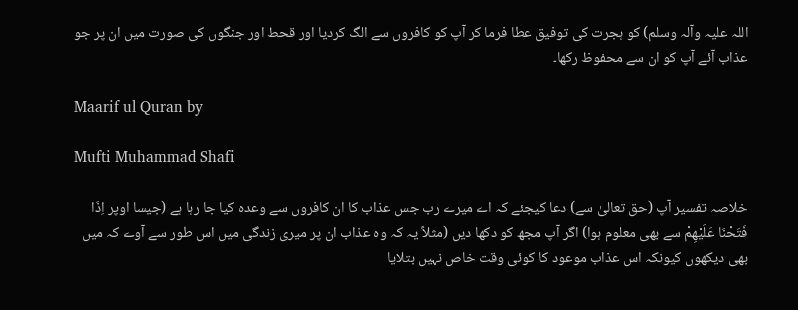اللہ علیہ وآلہ وسلم) کو ہجرت کی توفیق عطا فرما کر آپ کو کافروں سے الگ کردیا اور قحط اور جنگوں کی صورت میں ان پر جو عذاب آئے آپ کو ان سے محفوظ رکھا۔

Maarif ul Quran by

Mufti Muhammad Shafi

خلاصہ تفسیر آپ (حق تعالیٰ سے) دعا کیجئے کہ اے میرے رب جس عذاب کا ان کافروں سے وعدہ کیا جا رہا ہے (جیسا اوپر اِذَا فَتَحْنَا عَلَيْهِمْ سے بھی معلوم ہوا) اگر آپ مجھ کو دکھا دیں (مثلاً یہ کہ وہ عذاب ان پر میری زندگی میں اس طور سے آوے کہ میں بھی دیکھوں کیونکہ اس عذاب موعود کا کوئی وقت خاص نہیں بتلایا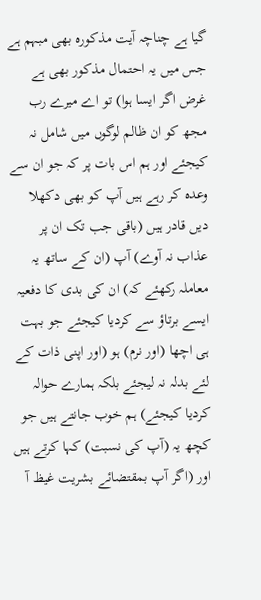گیا ہے چناچہ آیت مذکورہ بھی مبہم ہے جس میں یہ احتمال مذکور بھی ہے غرض اگر ایسا ہوا) تو اے میرے رب مجھ کو ان ظالم لوگوں میں شامل نہ کیجئے اور ہم اس بات پر کہ جو ان سے وعدہ کر رہے ہیں آپ کو بھی دکھلا دیں قادر ہیں (باقی جب تک ان پر عذاب نہ آوے) آپ (ان کے ساتھ یہ معاملہ رکھئے کہ) ان کی بدی کا دفعیہ ایسے برتاؤ سے کردیا کیجئے جو بہت ہی اچھا (اور نرم) ہو (اور اپنی ذات کے لئے بدلہ نہ لیجئے بلکہ ہمارے حوالہ کردیا کیجئے) ہم خوب جانتے ہیں جو کچھ یہ (آپ کی نسبت) کہا کرتے ہیں اور (اگر آپ بمقتضائے بشریت غیظ آ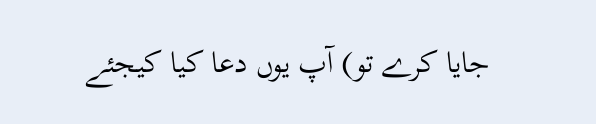جایا کرے تو) آپ یوں دعا کیا کیجئے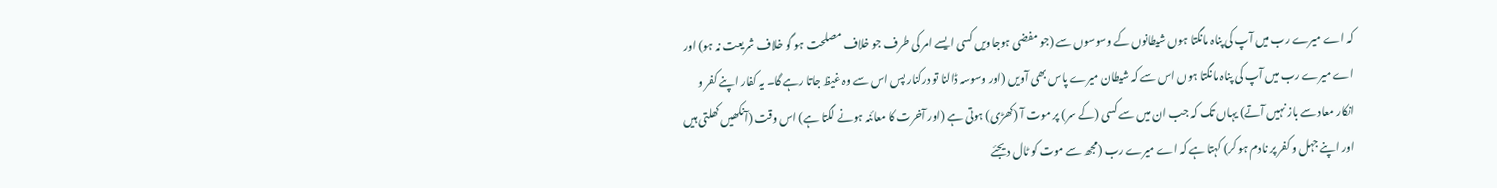کہ اے میرے رب میں آپ کی پناہ مانگتا ہوں شیطانوں کے وسوسوں سے (جو مفضی ہوجاویں کسی ایسے امر کی طرف جو خلاف مصلحت ہو گو خلاف شریعت نہ ہو) اور اے میرے رب میں آپ کی پناہ مانگتا ہوں اس سے کہ شیطان میرے پاس بھی آویں (اور وسوسہ ڈالنا تو درکنار پس اس سے وہ غیظ جاتا رہے گا۔ یہ کفار اپنے کفر و انکار معاد سے باز نہیں آتے) یہاں تک کہ جب ان میں سے کسی (کے سر) پر موت آ (کھڑی) ہوتی ہے (اور آخرت کا معائنہ ہونے لگتا ہے) اس وقت (آنکھیں کھلتی ہیں اور اپنے جہل و کفر پر نادم ہو کر) کہتا ہے کہ اے میرے رب (مجھ سے موت کو ٹال دیجئے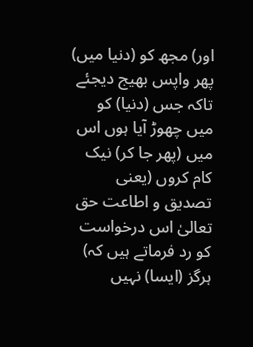اور) مجھ کو (دنیا میں) پھر واپس بھیج دیجئے تاکہ جس (دنیا) کو میں چھوڑ آیا ہوں اس میں (پھر جا کر) نیک کام کروں (یعنی تصدیق و اطاعت حق تعالیٰ اس درخواست کو رد فرماتے ہیں کہ) ہرگز (ایسا) نہیں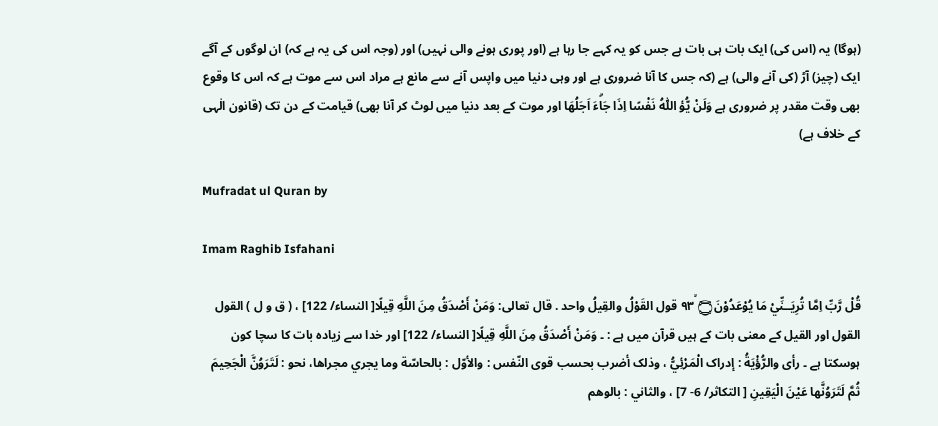(ہوگا) یہ (اس کی) ایک بات ہی بات ہے جس کو یہ کہے جا رہا ہے (اور پوری ہونے والی نہیں) اور (وجہ اس کی یہ ہے کہ) ان لوگوں کے آگے ایک (چیز) آڑ (کی آنے والی) ہے (کہ جس کا آنا ضروری ہے اور وہی دنیا میں واپس آنے سے مانع ہے مراد اس سے موت ہے کہ اس کا وقوع بھی وقت مقدر پر ضروری ہے وَلَنْ يُّؤ اللّٰهُ نَفْسًا اِذَا جَاۗءَ اَجَلُهَا اور موت کے بعد دنیا میں لوٹ کر آنا بھی) قیامت کے دن تک (قانون الٰہی کے خلاف ہے)

Mufradat ul Quran by

Imam Raghib Isfahani

قُلْ رَّبِّ اِمَّا تُرِيَــنِّيْ مَا يُوْعَدُوْنَ۝ ٩٣ۙ قول القَوْلُ والقِيلُ واحد . قال تعالی: وَمَنْ أَصْدَقُ مِنَ اللَّهِ قِيلًا[ النساء/ 122] ، ( ق و ل ) القول القول اور القیل کے معنی بات کے ہیں قرآن میں ہے : ۔ وَمَنْ أَصْدَقُ مِنَ اللَّهِ قِيلًا[ النساء/ 122] اور خدا سے زیادہ بات کا سچا کون ہوسکتا ہے ۔ رأى والرُّؤْيَةُ : إدراک الْمَرْئِيُّ ، وذلک أضرب بحسب قوی النّفس : والأوّل : بالحاسّة وما يجري مجراها، نحو : لَتَرَوُنَّ الْجَحِيمَ ثُمَّ لَتَرَوُنَّها عَيْنَ الْيَقِينِ [ التکاثر/ 6- 7] ، والثاني : بالوهم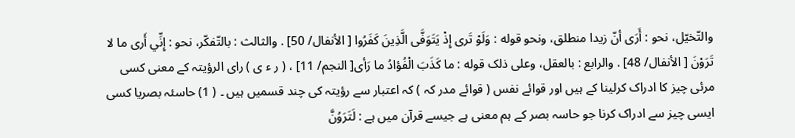والتّخيّل، نحو : أَرَى أنّ زيدا منطلق، ونحو قوله : وَلَوْ تَرى إِذْ يَتَوَفَّى الَّذِينَ كَفَرُوا [ الأنفال/ 50] . والثالث : بالتّفكّر، نحو : إِنِّي أَرى ما لا تَرَوْنَ [ الأنفال/ 48] . والرابع : بالعقل، وعلی ذلک قوله : ما كَذَبَ الْفُؤادُ ما رَأى[ النجم/ 11] ، ( ر ء ی ) رای الرؤیتہ کے معنی کسی مرئی چیز کا ادراک کرلینا کے ہیں اور قوائے نفس ( قوائے مدر کہ ) کہ اعتبار سے رؤیتہ کی چند قسمیں ہیں ۔ ( 1) حاسئہ بصریا کسی ایسی چیز سے ادراک کرنا جو حاسہ بصر کے ہم معنی ہے جیسے قرآن میں ہے : لَتَرَوُنَّ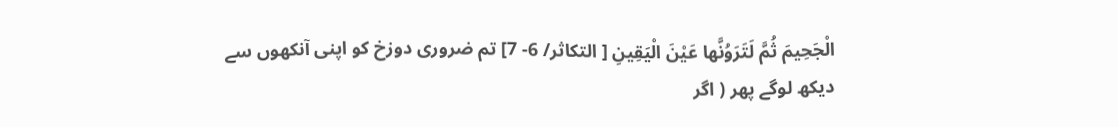الْجَحِيمَ ثُمَّ لَتَرَوُنَّها عَيْنَ الْيَقِينِ [ التکاثر/ 6- 7] تم ضروری دوزخ کو اپنی آنکھوں سے دیکھ لوگے پھر ( اگر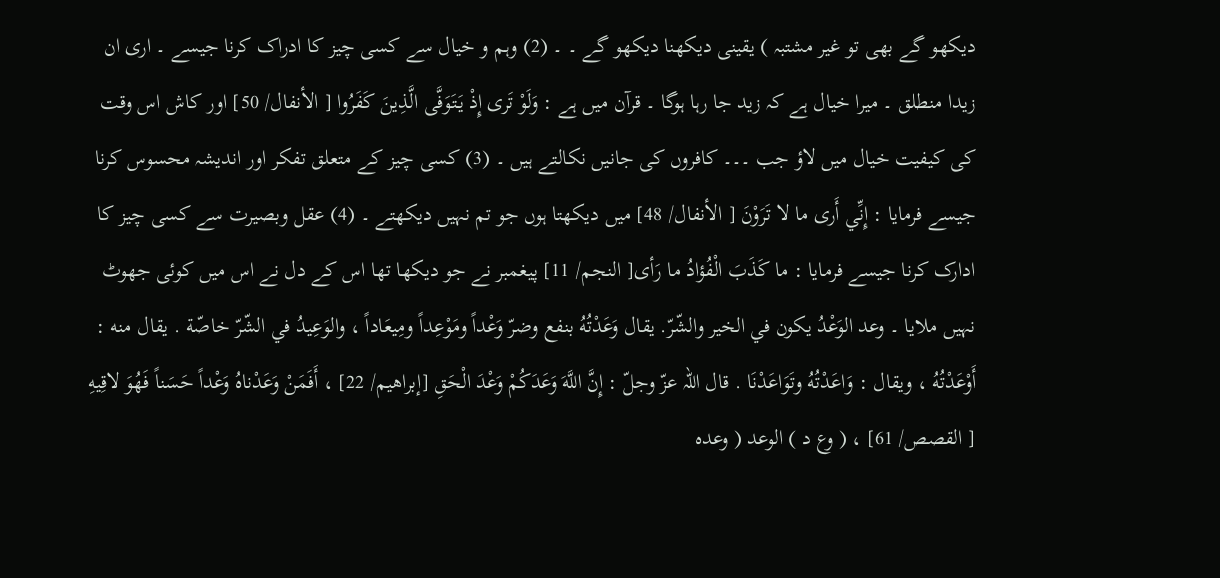دیکھو گے بھی تو غیر مشتبہ ) یقینی دیکھنا دیکھو گے ۔ ۔ (2) وہم و خیال سے کسی چیز کا ادراک کرنا جیسے ۔ اری ان زیدا منطلق ۔ میرا خیال ہے کہ زید جا رہا ہوگا ۔ قرآن میں ہے : وَلَوْ تَرى إِذْ يَتَوَفَّى الَّذِينَ كَفَرُوا [ الأنفال/ 50] اور کاش اس وقت کی کیفیت خیال میں لاؤ جب ۔۔۔ کافروں کی جانیں نکالتے ہیں ۔ (3) کسی چیز کے متعلق تفکر اور اندیشہ محسوس کرنا جیسے فرمایا : إِنِّي أَرى ما لا تَرَوْنَ [ الأنفال/ 48] میں دیکھتا ہوں جو تم نہیں دیکھتے ۔ (4) عقل وبصیرت سے کسی چیز کا ادارک کرنا جیسے فرمایا : ما كَذَبَ الْفُؤادُ ما رَأى[ النجم/ 11] پیغمبر نے جو دیکھا تھا اس کے دل نے اس میں کوئی جھوٹ نہیں ملایا ۔ وعد الوَعْدُ يكون في الخیر والشّرّ. يقال وَعَدْتُهُ بنفع وضرّ وَعْداً ومَوْعِداً ومِيعَاداً ، والوَعِيدُ في الشّرّ خاصّة . يقال منه : أَوْعَدْتُهُ ، ويقال : وَاعَدْتُهُ وتَوَاعَدْنَا . قال اللہ عزّ وجلّ : إِنَّ اللَّهَ وَعَدَكُمْ وَعْدَ الْحَقِ [إبراهيم/ 22] ، أَفَمَنْ وَعَدْناهُ وَعْداً حَسَناً فَهُوَ لاقِيهِ [ القصص/ 61] ، ( وع د ) الوعد ( وعدہ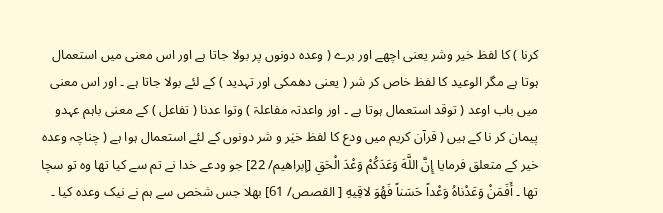کرنا ) کا لفظ خیر وشر یعنی اچھے اور برے ( وعدہ دونوں پر بولا جاتا ہے اور اس معنی میں استعمال ہوتا ہے مگر الوعید کا لفظ خاص کر شر ( یعنی دھمکی اور تہدید ) کے لئے بولا جاتا ہے ۔ اور اس معنی میں باب اوعد ( توقد استعمال ہوتا ہے ۔ اور واعدتہ مفاعلۃ ) وتوا عدنا ( تفاعل ) کے معنی باہم عہدو پیمان کر نا کے ہیں ( قرآن کریم میں ودع کا لفظ خيٰر و شر دونوں کے لئے استعمال ہوا ہے ( چناچہ وعدہ خیر کے متعلق فرمایا إِنَّ اللَّهَ وَعَدَكُمْ وَعْدَ الْحَقِ [إبراهيم/ 22] جو ودعے خدا نے تم سے کیا تھا وہ تو سچا تھا ۔ أَفَمَنْ وَعَدْناهُ وَعْداً حَسَناً فَهُوَ لاقِيهِ [ القصص/ 61] بھلا جس شخص سے ہم نے نیک وعدہ کیا ۔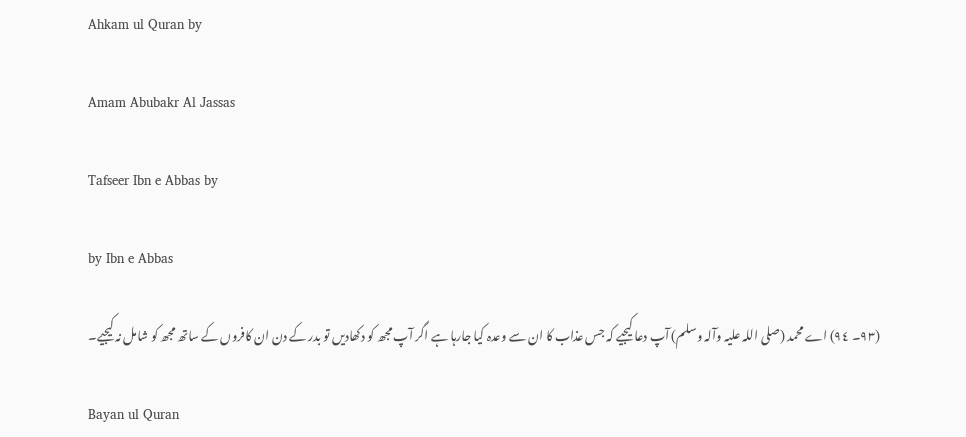Ahkam ul Quran by

Amam Abubakr Al Jassas

Tafseer Ibn e Abbas by

by Ibn e Abbas

(٩٣۔ ٩٤) اے محمد (صلی اللہ علیہ وآلہ وسلم) آپ دعا کیجیے کہ جس عذاب کا ان سے وعدہ کیا جارہا ہے اگر آپ مجھ کو دکھادیں تو بدر کے دن ان کافروں کے ساتھ مجھ کو شامل نہ کیجیے۔

Bayan ul Quran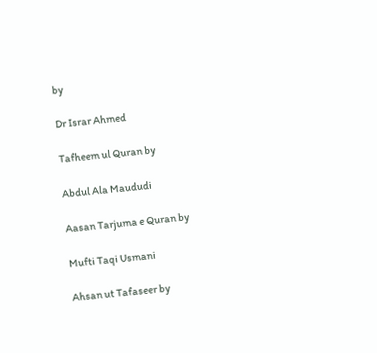by

Dr Israr Ahmed

Tafheem ul Quran by

Abdul Ala Maududi

Aasan Tarjuma e Quran by

Mufti Taqi Usmani

Ahsan ut Tafaseer by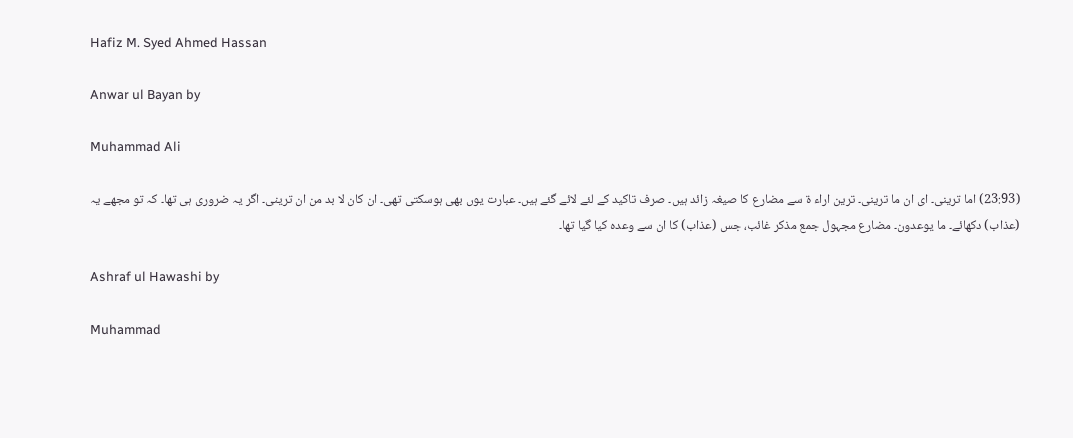Hafiz M. Syed Ahmed Hassan

Anwar ul Bayan by

Muhammad Ali

(23:93) اما ترینی۔ ای ان ما ترینی۔ ترین اراء ۃ سے مضارع کا صیغہ زائد ہیں۔ صرف تاکید کے لئے لائے گئے ہیں۔ عبارت یوں بھی ہوسکتی تھی۔ ان کان لا بد من ان ترینی۔ اگر یہ ضروری ہی تھا۔ کہ تو مجھے یہ (عذاب) دکھائے۔ ما یوعدون۔ مضارع مجہول جمع مذکر غائب، جس (عذاب) کا ان سے وعدہ کیا گیا تھا۔

Ashraf ul Hawashi by

Muhammad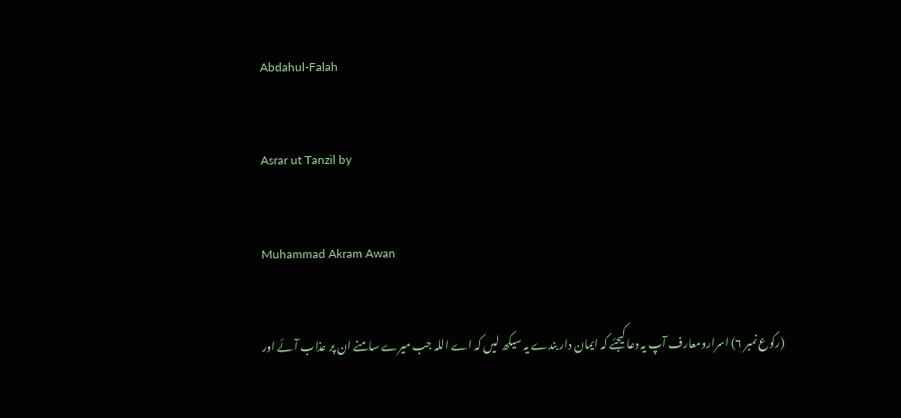Abdahul-Falah

Asrar ut Tanzil by

Muhammad Akram Awan

(رکوع نمبر ٦) اسرارومعارف آپ یہ دعا کیجئے کہ ایمان دار بندے یہ سیکھ لیں کہ اے اللہ جب میرے سامنے ان پر عذاب آئے اور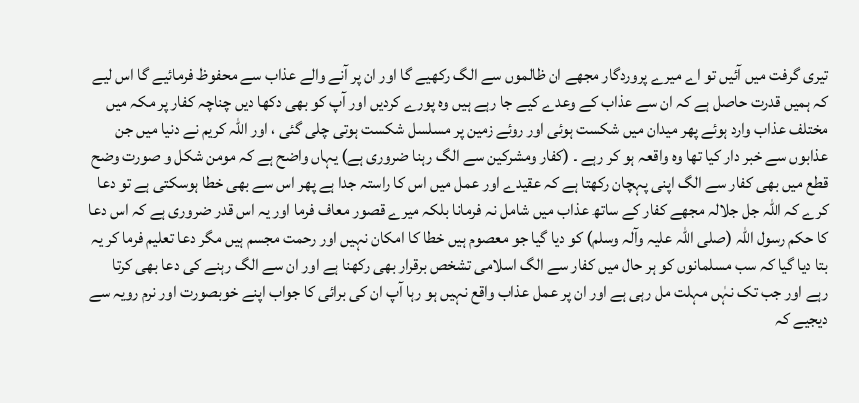تیری گرفت میں آئیں تو اے میرے پروردگار مجھے ان ظالموں سے الگ رکھیے گا اور ان پر آنے والے عذاب سے محفوظ فرمائیے گا اس لیے کہ ہمیں قدرت حاصل ہے کہ ان سے عذاب کے وعدے کیے جا رہے ہیں وہ پورے کردیں اور آپ کو بھی دکھا دیں چناچہ کفار پر مکہ میں مختلف عذاب وارد ہوئے پھر میدان میں شکست ہوئی اور روئے زمین پر مسلسل شکست ہوتی چلی گئی ، اور اللہ کریم نے دنیا میں جن عذابوں سے خبر دار کیا تھا وہ واقعہ ہو کر رہے ۔ (کفار ومشرکین سے الگ رہنا ضروری ہے) یہاں واضح ہے کہ مومن شکل و صورت وضح قطع میں بھی کفار سے الگ اپنی پہچان رکھتا ہے کہ عقیدے اور عمل میں اس کا راستہ جدا ہے پھر اس سے بھی خطا ہوسکتی ہے تو دعا کرے کہ اللہ جل جلالہ مجھے کفار کے ساتھ عذاب میں شامل نہ فرمانا بلکہ میرے قصور معاف فرما اور یہ اس قدر ضروری ہے کہ اس دعا کا حکم رسول اللہ (صلی اللہ علیہ وآلہ وسلم) کو دیا گیا جو معصوم ہیں خطا کا امکان نہیں اور رحمت مجسم ہیں مگر دعا تعلیم فرما کر یہ بتا دیا گیا کہ سب مسلمانوں کو ہر حال میں کفار سے الگ اسلامی تشخص برقرار بھی رکھنا ہے اور ان سے الگ رہنے کی دعا بھی کرتا رہے اور جب تک نہٰں مہلت مل رہی ہے اور ان پر عمل عذاب واقع نہیں ہو رہا آپ ان کی برائی کا جواب اپنے خوبصورت اور نرم رویہ سے دیجیے کہ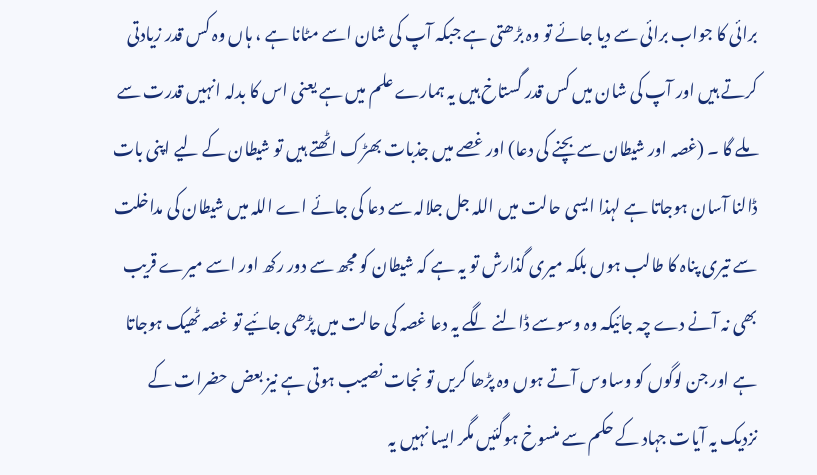برائی کا جواب برائی سے دیا جائے تو وہ بڑھتی ہے جبکہ آپ کی شان اسے مٹانا ہے ، ہاں وہ کس قدر زیادتی کرتے ہیں اور آپ کی شان میں کس قدر گستاخ ہیں یہ ہمارے علم میں ہے یعنی اس کا بدلہ انہیں قدرت سے ملے گا ۔ (غصہ اور شیطان سے بچنے کی دعا) اور غصے میں جذبات بھڑک اٹھتے ہیں تو شیطان کے لیے اپنی بات ڈالنا آسان ہوجاتا ہے لہذا ایسی حالت میں اللہ جل جلالہ سے دعا کی جائے اے اللہ میں شیطان کی مداخلت سے تیری پناہ کا طالب ہوں بلکہ میری گذارش تو یہ ہے کہ شیطان کو مجھ سے دور رکھ اور اسے میرے قریب بھی نہ آنے دے چہ جائیکہ وہ وسوسے ڈالنے لگے یہ دعا غصہ کی حالت میں پڑھی جائیے تو غصہ ٹھیک ہوجاتا ہے اور جن لوگوں کو وساوس آتے ہوں وہ پڑھا کریں تو نجات نصیب ہوتی ہے نیز بعض حضرات کے نزدیک یہ آیات جہاد کے حکم سے منسوخ ہوگئیں مگر ایسا نہیں یہ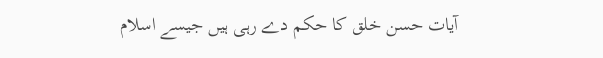آیات حسن خلق کا حکم دے رہی ہیں جیسے اسلام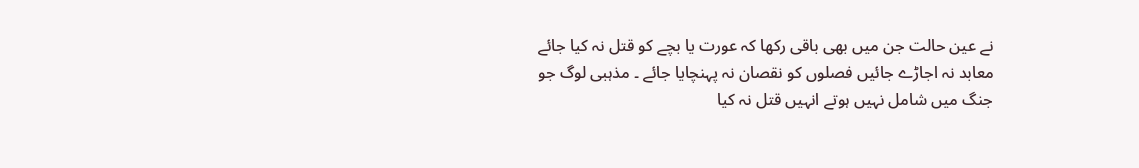نے عین حالت جن میں بھی باقی رکھا کہ عورت یا بچے کو قتل نہ کیا جائے معابد نہ اجاڑے جائیں فصلوں کو نقصان نہ پہنچایا جائے ۔ مذہبی لوگ جو جنگ میں شامل نہیں ہوتے انہیں قتل نہ کیا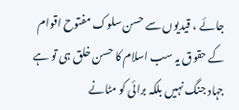جائے ، قیدیوں سے حسن سلوک مفتوح اقوام کے حقوق یہ سب اسلام کا حسن خلق ہی تو ہے جہاد جنگ نہیں بلکہ برائی کو مٹانے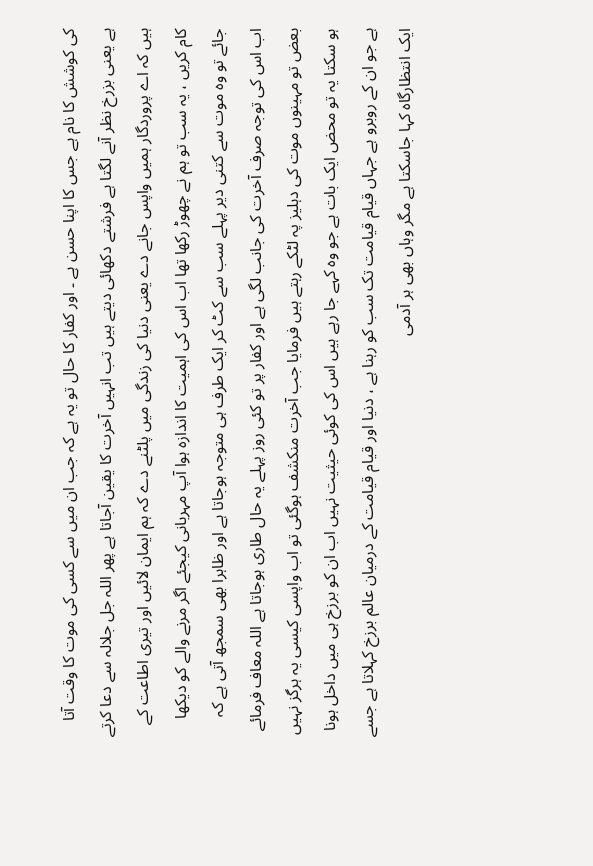کی کوشش کا نام ہے جس کا اپنا حسن ہے ۔ اور کفار کا حال تو یہ ہے کہ جب ان میں سے کسی کی موت کا وقت آتا ہے یعنی بزرخ نظر آنے لگتا ہے فرشتے دکھائی دیتے ہیں تب انہیں آخرت کا یقین آجاتا ہے پھر اللہ جل جلالہ سے دعا کرتے ہیں کہ اے پروردگار ہمیں واپس جانے دے یعنی دنیا کی زندگی میں پلٹنے دے کہ ہم ایمان لائیں اور تیری اطاعت کے کام کریں ، یہ سب تو ہم نے چھوڑ رکھا تھا اب اس کی اہمیت کا اندازہ ہوا آپ مہربانی کیجئے اگر مرنے والے کو دیکھا جائے تو وہ موت سے کتنی دیر پہلے سب سے کٹ کر ایک طرف ہی متوجہ ہوجاتا ہے اور ظاہرا بھی سمجھ آتی ہے کہ اب اس کی توجہ صرف آخرت کی جانب لگی ہے اور کفار پر تو کئی روز پہلے یہ حال طاری ہوجاتا ہے اللہ معاف فرمائے بعض تو مہینوں موت کی دہلیز پہ لٹکے رہتے ہیں فرمایا جب آخرت منکشف ہوگئی تو اب واپسی کیسی یہ ہرگز نہیں ہو سکتا یہ تو محض ایک بات ہے جو وہ کہے جا رہے ہیں اس کی کوئی حیثیت نہیں اب ان کو برزخ ہی میں داخل ہونا ہے جو ان کے روبرو ہے جہاں قیام قیامت تک سب کو رہنا ہے ، دنیا اور قیام قیامت کے درمیان عالم برزخ کہلاتا ہے جسے ایک انتظارگاہ کہا جاسکتا ہے مگر وہاں بھی ہر آدمی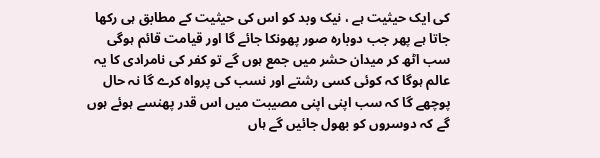کی ایک حیثیت ہے ، نیک وبد کو اس کی حیثیت کے مطابق ہی رکھا جاتا ہے پھر جب دوبارہ صور پھونکا جائے گا اور قیامت قائم ہوگی سب اٹھ کر میدان حشر میں جمع ہوں گے تو کفر کی نامرادی کا یہ عالم ہوگا کہ کوئی کسی رشتے اور نسب کی پرواہ کرے گا نہ حال پوچھے گا کہ سب اپنی اپنی مصیبت میں اس قدر پھنسے ہوئے ہوں گے کہ دوسروں کو بھول جائیں گے ہاں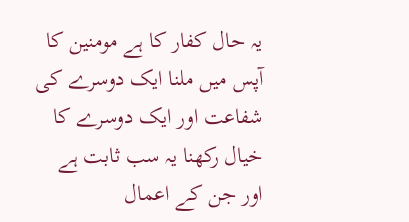یہ حال کفار کا ہے مومنین کا آپس میں ملنا ایک دوسرے کی شفاعت اور ایک دوسرے کا خیال رکھنا یہ سب ثابت ہے اور جن کے اعمال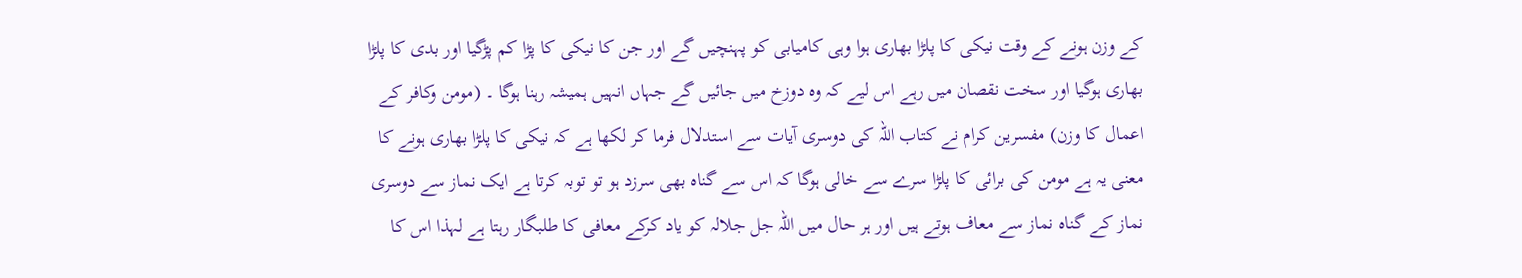کے وزن ہونے کے وقت نیکی کا پلڑا بھاری ہوا وہی کامیابی کو پہنچیں گے اور جن کا نیکی کا پڑا کم پڑگیا اور بدی کا پلڑا بھاری ہوگیا اور سخت نقصان میں رہے اس لیے کہ وہ دوزخ میں جائیں گے جہاں انہیں ہمیشہ رہنا ہوگا ۔ (مومن وکافر کے اعمال کا وزن) مفسرین کرام نے کتاب اللہ کی دوسری آیات سے استدلال فرما کر لکھا ہے کہ نیکی کا پلڑا بھاری ہونے کا معنی یہ ہے مومن کی برائی کا پلڑا سرے سے خالی ہوگا کہ اس سے گناہ بھی سرزد ہو تو توبہ کرتا ہے ایک نماز سے دوسری نماز کے گناہ نماز سے معاف ہوتے ہیں اور ہر حال میں اللہ جل جلالہ کو یاد کرکے معافی کا طلبگار رہتا ہے لہذا اس کا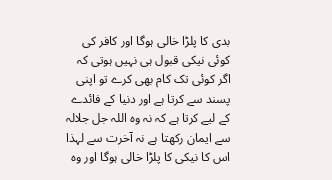بدی کا پلڑا خالی ہوگا اور کافر کی کوئی نیکی قبول ہی نہیں ہوتی کہ اگر کوئی تک کام بھی کرے تو اپنی پسند سے کرتا ہے اور دنیا کے فائدے کے لیے کرتا ہے کہ نہ وہ اللہ جل جلالہ سے ایمان رکھتا ہے نہ آخرت سے لہذا اس کا نیکی کا پلڑا خالی ہوگا اور وہ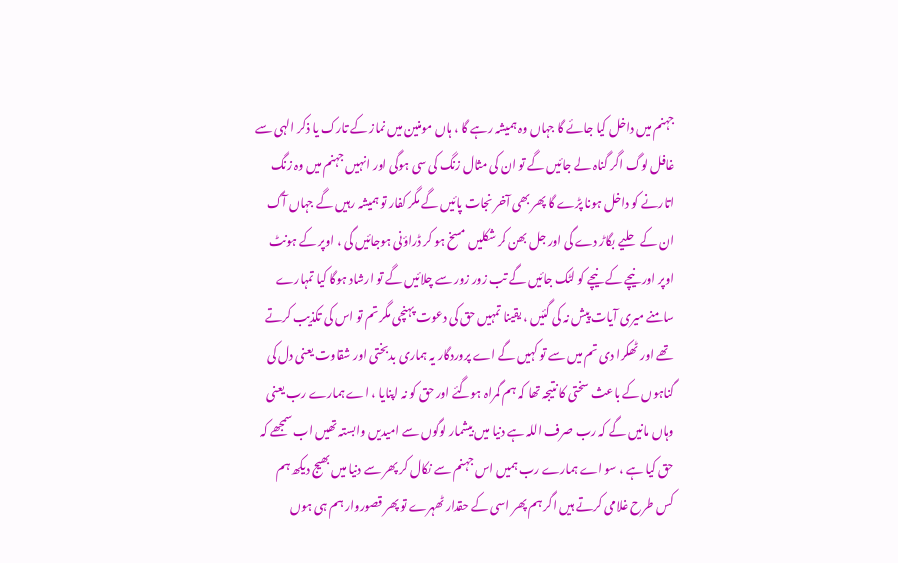جہنم میں داخل کیا جائے گا جہاں وہ ہمیشہ رہے گا ، ہاں مومنین میں نماز کے تارک یا ذکر الہی سے غافل لوگ اگر گناہ لے جائیں گے تو ان کی مثال زنگ کی سی ہوگی اور انہیں جہنم میں وہ زنگ اتارنے کو داخل ہونا پڑے گا پھر بھی آخر نجات پائیں گے مگر کفار تو ہمیشہ رہیں گے جہاں آگ ان کے حلیے بگاڑ دے گی اور جل بھن کر شکلیں مسخ ہو کر ڈراؤنی ہوجائیں گی ، اوپر کے ہونٹ اوپر اور نیچے کے نیچے کو لٹک جائیں گے تب زور زور سے چلائیں گے تو ارشاد ہوگا کیا تمہارے سامنے میری آیات پیش نہ کی گئیں ، یقینا تمہیں حق کی دعوت پہنچی مگر تم تو اس کی تکذیب کرتے تھے اور ٹھکرا دی تم میں سے تو کہیں گے اے پروردگار یہ ہماری بدبختی اور شقاوت یعنی دل کی گناہوں کے باعث سختی کا نتیجہ تھا کہ ہم گمراہ ہوگئے اور حق کو نہ اپنایا ، اے ہمارے رب یعنی وہاں مانیں گے کہ رب صرف اللہ ہے دنیا میں بیشمار لوگوں سے امیدیں وابستہ تھیں اب سمجھے کہ حق کیا ہے ، سو اے ہمارے رب ہمیں اس جہنم سے نکال کر پھر سے دنیا میں بھیج دیکھ ہم کس طرح غلامی کرتے ہیں اگر ہم پھر اسی کے حقدار ٹھہرے تو پھر قصوروار ہم ہی ہوں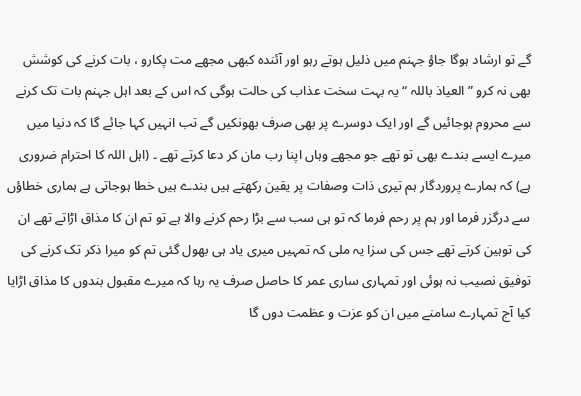گے تو ارشاد ہوگا جاؤ جہنم میں ذلیل ہوتے رہو اور آئندہ کبھی مجھے مت پکارو ، بات کرنے کی کوشش بھی نہ کرو ” العیاذ باللہ “ یہ بہت سخت عذاب کی حالت ہوگی کہ اس کے بعد اہل جہنم بات تک کرنے سے محروم ہوجائیں گے اور ایک دوسرے پر بھی صرف بھونکیں گے تب انہیں کہا جائے گا کہ دنیا میں میرے ایسے بندے بھی تو تھے جو مجھے وہاں اپنا رب مان کر دعا کرتے تھے ۔ (اہل اللہ کا احترام ضروری ہے) کہ ہمارے پروردگار ہم تیری ذات وصفات پر یقین رکھتے ہیں بندے ہیں خطا ہوجاتی ہے ہماری خطاؤں سے درگزر فرما اور ہم پر رحم فرما کہ تو ہی سب سے بڑا رحم کرنے والا ہے تو تم ان کا مذاق اڑاتے تھے ان کی توہین کرتے تھے جس کی سزا یہ ملی کہ تمہیں میری یاد ہی بھول گئی تم کو میرا ذکر تک کرنے کی توفیق نصیب نہ ہوئی اور تمہاری ساری عمر کا حاصل صرف یہ رہا کہ میرے مقبول بندوں کا مذاق اڑایا کیا آج تمہارے سامنے میں ان کو عزت و عظمت دوں گا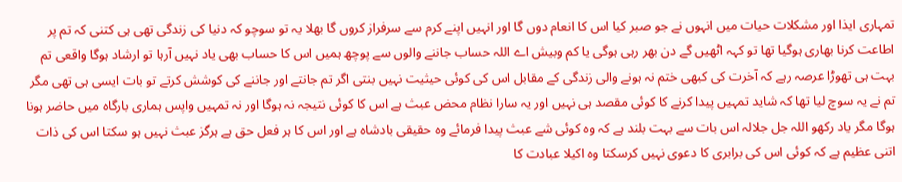تمہاری ایذا اور مشکلات حیات میں انہوں نے جو صبر کیا اس کا انعام دوں گا اور انہیں اپنے کرم سے سرفراز کروں گا بھلا یہ تو سوچو کہ دنیا کی زندگی تھی ہی کتنی کہ تم پر اطاعت کرنا بھاری ہوگیا تھا تو کہہ اٹھیں گے دن بھر رہی ہوگی یا کم وبیش اے اللہ حساب جاننے والوں سے پوچھ ہمیں اس کا حساب بھی یاد نہیں آرہا تو ارشاد ہوگا واقعی تم بہت ہی تھوڑا عرصہ رہے کہ آخرت کی کبھی ختم نہ ہونے والی زندگی کے مقابل اس کی کوئی حیثیت نہیں بنتی اگر تم جانتے اور جاننے کی کوشش کرتے تو بات ایسی ہی تھی مگر تم نے یہ سوچ لیا تھا کہ شاید تمہیں پیدا کرنے کا کوئی مقصد ہی نہیں اور یہ سارا نظام محض عبث ہے اس کا کوئی نتیجہ نہ ہوگا اور نہ تمہیں واپس ہماری بارگاہ میں حاضر ہونا ہوگا مگر یاد رکھو اللہ جل جلالہ اس بات سے بہت بلند ہے کہ وہ کوئی شے عبث پیدا فرمائے وہ حقیقی بادشاہ ہے اور اس کا ہر فعل حق ہے ہرگز عبث نہیں ہو سکتا اس کی ذات اتنی عظیم ہے کہ کوئی اس کی برابری کا دعوی نہیں کرسکتا وہ اکیلا عبادت کا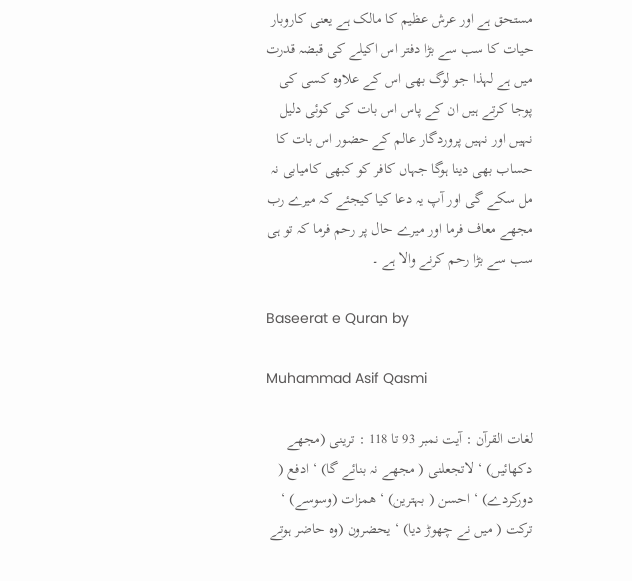مستحق ہے اور عرش عظیم کا مالک ہے یعنی کاروبار حیات کا سب سے بڑا دفتر اس اکیلے کی قبضہ قدرت میں ہے لہذا جو لوگ بھی اس کے علاوہ کسی کی پوجا کرتے ہیں ان کے پاس اس بات کی کوئی دلیل نہیں اور نہیں پروردگار عالم کے حضور اس بات کا حساب بھی دینا ہوگا جہاں کافر کو کبھی کامیابی نہ مل سکے گی اور آپ یہ دعا کیا کیجئے کہ میرے رب مجھے معاف فرما اور میرے حال پر رحم فرما کہ تو ہی سب سے بڑا رحم کرنے والا ہے ۔

Baseerat e Quran by

Muhammad Asif Qasmi

لغات القرآن : آیت نمبر 93 تا 118 : ترینی (مجھے دکھائیں) ‘ لاتجعلنی ( مجھے نہ بنائے گا) ‘ ادفع ( دورکردے) ‘ احسن ( بہترین) ‘ ھمزات (وسوسے) ‘ ترکت ( میں نے چھوڑ دیا) ‘ یحضرون (وہ حاضر ہوتے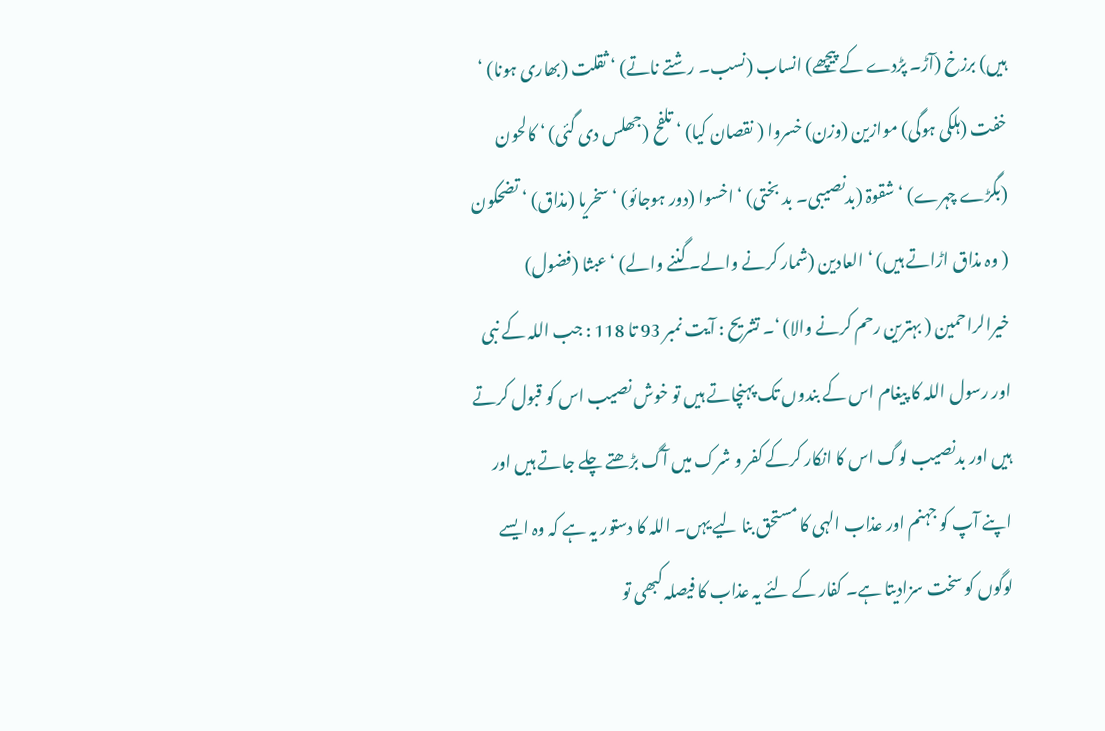ہیں) برزخ (آڑ۔ پڑدے کے پیچھے) انساب (نسب۔ رشتے ناتے) ‘ ثقلت (بھاری ہونا) ‘ خفت (ہلکی ہوگی) موازین (وزن) خسروا ( نقصان کیا) ‘ تلفح (جھلس دی گئی) ‘ کالحون (بگڑے چہرے) ‘ شقوۃ (بدنصیبی۔ بد بختی) ‘ اخسوا (دور ہوجائو) ‘ سخریا (مذاق) ‘ تضحکون ( وہ مذاق اڑاتے ہیں) ‘ العادین (شمار کرنے والے۔ گننے والے) ‘ عبثا (فضول) خیرالراحمین ( بہترین رحم کرنے والا) ‘۔ تشریح : آیت نمبر 93 تا 118 : جب اللہ کے نبی اور رسول اللہ کا پیغام اس کے بندوں تک پہنچاتے ہیں تو خوش نصیب اس کو قبول کرتے ہیں اور بدنصیب لوگ اس کا انکار کرکے کفر و شرک میں آگ بڑھتے چلے جاتے ہیں اور اپنے آپ کو جہنم اور عذاب الہی کا مستحق بنا لیے یہں۔ اللہ کا دستور یہ ہے کہ وہ ایسے لوگوں کو سخت سزادیتا ہے۔ کفار کے لئے یہ عذاب کا فیصلہ کبھی تو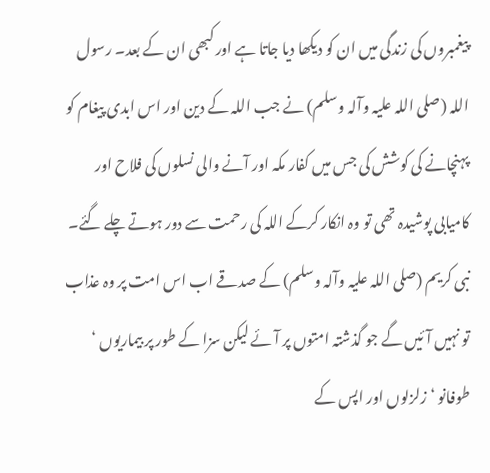پیغمبروں کی زندگی میں ان کو دیکھا دیا جاتا ہے اور کبھی ان کے بعد۔ رسول اللہ (صلی اللہ علیہ وآلہ وسلم) نے جب اللہ کے دین اور اس ابدی پیغام کو پہنچانے کی کوشش کی جس میں کفار مکہ اور آنے والی نسلوں کی فلاح اور کامیابی پوشیدہ تھی تو وہ انکار کرکے اللہ کی رحمت سے دور ہوتے چلے گئے۔ نبی کریم (صلی اللہ علیہ وآلہ وسلم) کے صدقے اب اس امت پر وہ عذاب تو نہیں آئیں گے جو گذشتہ امتوں پر آئے لیکن سزا کے طور پر بیماریوں ‘ طوفانو ‘ زلزلوں اور اپس کے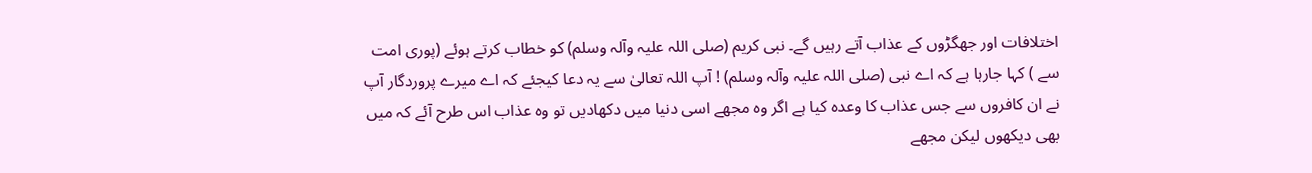اختلافات اور جھگڑوں کے عذاب آتے رہیں گے۔ نبی کریم (صلی اللہ علیہ وآلہ وسلم) کو خطاب کرتے ہوئے (پوری امت سے ) کہا جارہا ہے کہ اے نبی (صلی اللہ علیہ وآلہ وسلم) ! آپ اللہ تعالیٰ سے یہ دعا کیجئے کہ اے میرے پروردگار آپ نے ان کافروں سے جس عذاب کا وعدہ کیا ہے اگر وہ مجھے اسی دنیا میں دکھادیں تو وہ عذاب اس طرح آئے کہ میں بھی دیکھوں لیکن مجھے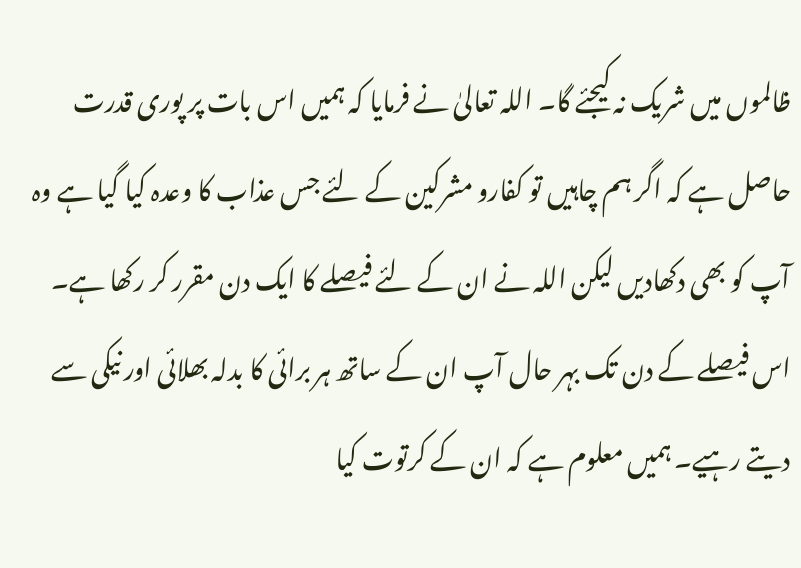ظالموں میں شریک نہ کیجئے گا۔ اللہ تعالیٰ نے فرمایا کہ ہمیں اس بات پر پوری قدرت حاصل ہے کہ اگر ہم چاہیں تو کفارو مشرکین کے لئے جس عذاب کا وعدہ کیا گیا ہے وہ آپ کو بھی دکھادیں لیکن اللہ نے ان کے لئے فیصلے کا ایک دن مقرر کر رکھا ہے۔ اس فیصلے کے دن تک بہر حال آپ ان کے ساتھ ہر برائی کا بدلہ بھلائی اور نیکی سے دیتے رہیے۔ ہمیں معلوم ہے کہ ان کے کرتوت کیا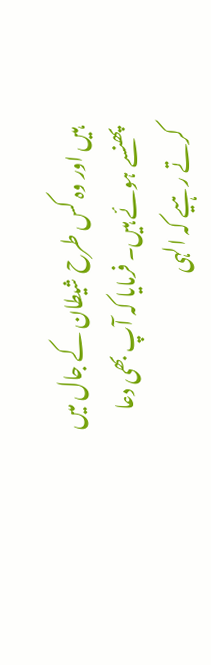ہیں اور وہ کس طرح شیطان کے جال میں پھنسے ہوئے ہیں۔ فرمایا کہ آپ بھی دعا کرتے رہیے کہ الہی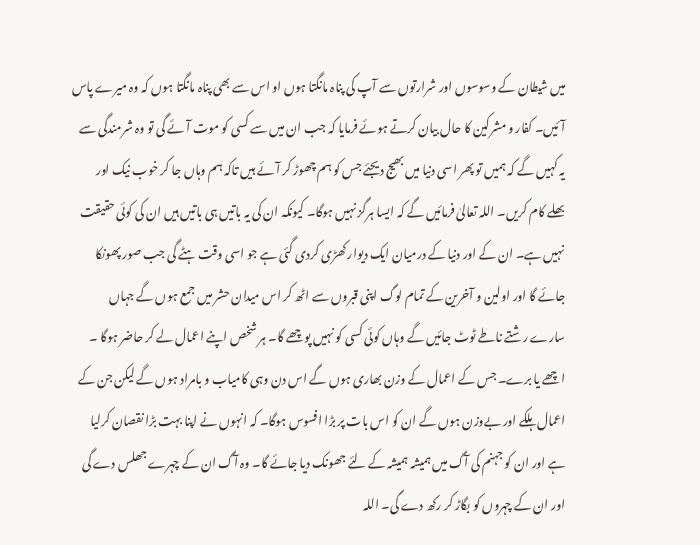میں شیطان کے وسوسوں اور شرارتوں سے آپ کی پناہ مانگتا ہوں او اس سے بھی پناہ مانگتا ہوں کہ وہ میرے پاس آئیں۔ کفار و مشرکین کا حال بیان کرتے ہوئے فرمایا کہ جب ان میں سے کسی کو موت آئے گی تو وہ شرمندگی سے یہ کہیں گے کہ ہمیں تو پھر اسی دنیا میں بھیج دیجئے جس کو ہم چھوڑ کر آئے ہیں تاکہ ہم وہاں جا کر خوب نیک اور بھلے کام کریں۔ اللہ تعالیٰ فرمائیں گے کہ ایسا ہرگز نہیں ہوگا۔ کیونکہ ان کی یہ باتیں ہی باتیں ہیں ان کی کوئی حقیقت نہیں ہے۔ ان کے اور دنیا کے درمیان ایک دیوار کھڑی کردی گئی ہے جو اسی وقت ہٹے گی جب صور پھونکا جائے گا اور اولین و آخرین کے تمام لوگ اپنی قبروں سے اٹھ کر اس میدان حشر میں جمع ہوں گے جہاں سارے رشتے ناطے ٹوٹ جائیں گے وہاں کوئی کسی کو نہیں پوچھے گا۔ ہر شخص اپنے اعمال لے کر حاضر ہوگا ۔ اچھے یا برے۔ جس کے اعمال کے وزن بھاری ہوں گے اس دن وہی کامیاب و بامراد ہوں گے لیکن جن کے اعمال ہلکے اور بےوزن ہوں گے ان کو اس بات پر بڑا افسوس ہوگا۔ کہ انہوں نے اپنا بہت بڑا نقصان کرلیا ہے اور ان کو جہنم کی آگ میں ہمیشہ ہمیشہ کے لئے جھونک دیا جائے گا۔ وہ آگ ان کے چہرے جھلس دے گی اور ان کے چہروں کو بگاڑ کر رکھ دے گی۔ اللہ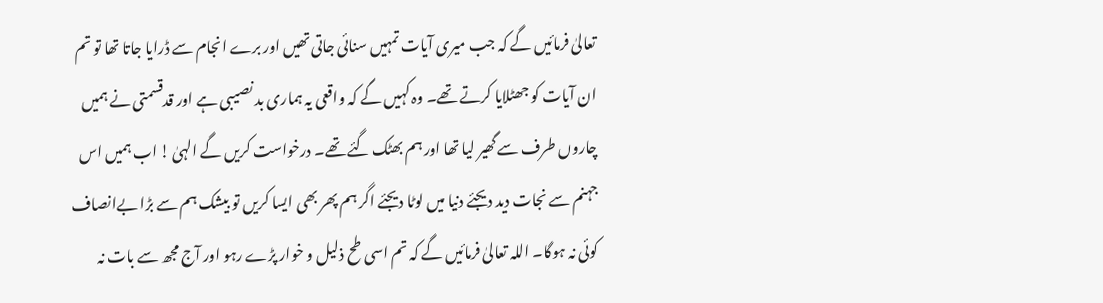تعالیٰ فرمائیں گے کہ جب میری آیات تمہیں سنائی جاتی تھیں اور برے انجام سے ڈرایا جاتا تھا تو تم ان آیات کو جھٹلایا کرتے تھے۔ وہ کہیں گے کہ واقعی یہ ہماری بد نصیبی ہے اور قدقسمتی نے ہمیں چاروں طرف سے گھیر لیا تھا اور ہم بھٹک گئے تھے۔ درخواست کریں گے الہیٰ ! اب ہمیں اس جہنم سے نجات دید دیجئے دنیا میں لوٹا دیجئے اگر ہم پھر بھی ایسا کریں تو بیشک ہم سے بڑا بےانصاف کوئی نہ ہوگا۔ اللہ تعالیٰ فرمائیں گے کہ تم اسی طح ذلیل و خوار پڑے رہو اور آج مجھ سے بات نہ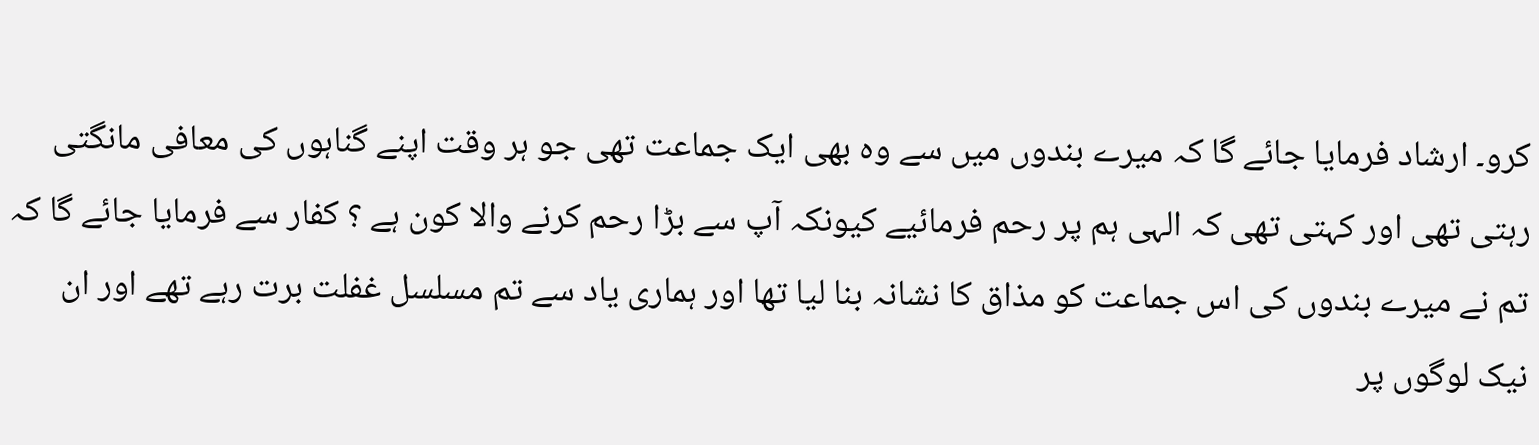کرو۔ ارشاد فرمایا جائے گا کہ میرے بندوں میں سے وہ بھی ایک جماعت تھی جو ہر وقت اپنے گناہوں کی معافی مانگتی رہتی تھی اور کہتی تھی کہ الہی ہم پر رحم فرمائیے کیونکہ آپ سے بڑا رحم کرنے والا کون ہے ؟ کفار سے فرمایا جائے گا کہ تم نے میرے بندوں کی اس جماعت کو مذاق کا نشانہ بنا لیا تھا اور ہماری یاد سے تم مسلسل غفلت برت رہے تھے اور ان نیک لوگوں پر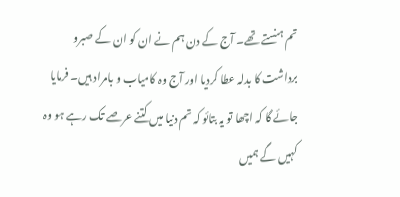تم ہنستے تھے۔ آج کے دن ہم نے ان کو ان کے صبرو برداشت کا بدلہ عطا کردیا اور آج وہ کامیاب و بامراد ہیں۔ فرمایا جائے گا کہ اچھا تو یہ بتائو کہ تم دنیا میں کتنے عرصے تک رہے ہو وہ کہیں گے ہمیں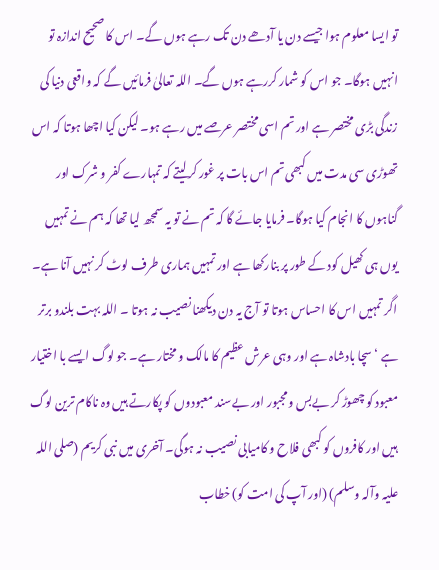تو ایسا معلوم ہوا جیسے دن یا آدھے دن تک رہے ہوں گے۔ اس کا صحیح اندازہ تو انہیں ہوگا۔ جو اس کو شمار کررہے ہوں گے۔ اللہ تعالیٰ فرمائیں گے کہ واقعی دنیا کی زندگی بڑی مختصر ہے اور تم اسی مختصر عرصے میں رہے ہو۔ لیکن کیا اچھا ہوتا کہ اس تھوڑی سی مدت میں کبھی تم اس بات پر غور کرلیتے کہ تمہارے کفر و شرک اور گناہوں کا انجام کیا ہوگا۔ فرمایا جائے گا کہ تم نے تو یہ سمجھ لیا تھا کہ ہم نے تمہیں یوں ہی کھیل کود کے طور پر بنارکھا ہے اور تمہیں ہماری طرف لوٹ کر نہیں آنا ہے۔ اگر تمہیں اس کا احساس ہوتا تو آج یہ دن دیکھنا نصیب نہ ہوتا ۔ اللہ بہت بلندو برتر ہے ‘ سچا بادشاہ ہے اور وہی عرش عظیم کا مالک و مختار ہے۔ جو لوگ ایسے با اختیار معبود کو چھوڑ کر بےبس ومجبور اور بےسند معبودوں کو پکارتے ہیں وہ ناکام ترین لوگ ہیں اور کافروں کو کبھی فلاح و کامیابی نصیب نہ ہوگی۔ آخری میں نبی کریم (صلی اللہ علیہ وآلہ وسلم) (اور آپ کی امت کو) خطاب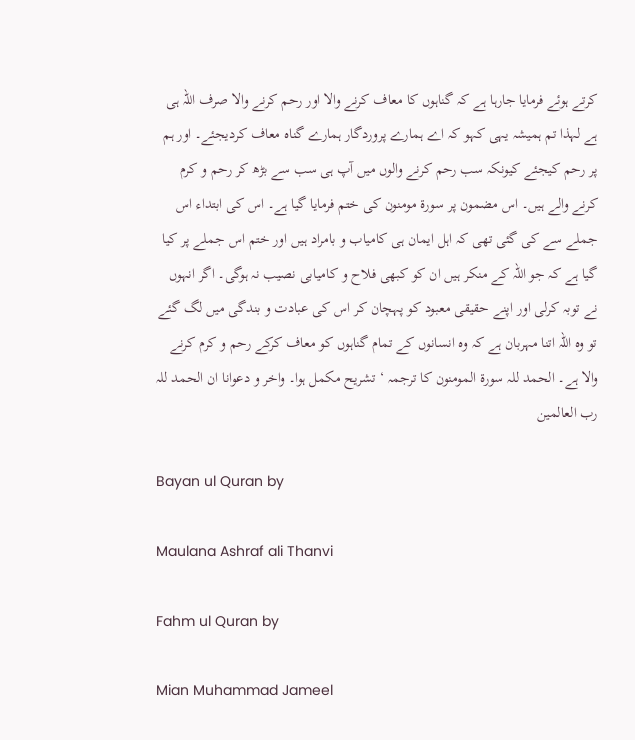کرتے ہوئے فرمایا جارہا ہے کہ گناہوں کا معاف کرنے والا اور رحم کرنے والا صرف اللہ ہی ہے لہذا تم ہمیشہ یہی کہو کہ اے ہمارے پروردگار ہمارے گناہ معاف کردیجئے۔ اور ہم پر رحم کیجئے کیونکہ سب رحم کرنے والوں میں آپ ہی سب سے بڑھ کر رحم و کرم کرنے والے ہیں۔ اس مضمون پر سورة مومنون کی ختم فرمایا گیا ہے۔ اس کی ابتداء اس جملے سے کی گئی تھی کہ اہل ایمان ہی کامیاب و بامراد ہیں اور ختم اس جملے پر کیا گیا ہے کہ جو اللہ کے منکر ہیں ان کو کبھی فلاح و کامیابی نصیب نہ ہوگی۔ اگر انہوں نے توبہ کرلی اور اپنے حقیقی معبود کو پہچان کر اس کی عبادت و بندگی میں لگ گئے تو وہ اللہ اتنا مہربان ہے کہ وہ انسانوں کے تمام گناہوں کو معاف کرکے رحم و کرم کرنے والا ہے۔ الحمد للہ سورة المومنون کا ترجمہ ‘ تشریح مکمل ہوا۔ واخر و دعوانا ان الحمد للہ رب العالمین

Bayan ul Quran by

Maulana Ashraf ali Thanvi

Fahm ul Quran by

Mian Muhammad Jameel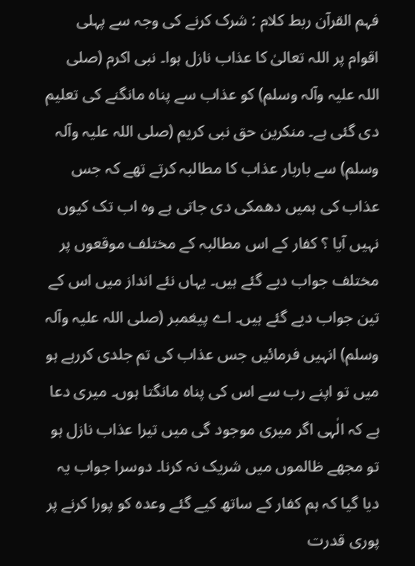فہم القرآن ربط کلام : شرک کرنے کی وجہ سے پہلی اقوام پر اللہ تعالیٰ کا عذاب نازل ہوا۔ نبی اکرم (صلی اللہ علیہ وآلہ وسلم) کو عذاب سے پناہ مانگنے کی تعلیم دی گئی ہے۔ منکرین حق نبی کریم (صلی اللہ علیہ وآلہ وسلم) سے باربار عذاب کا مطالبہ کرتے تھے کہ جس عذاب کی ہمیں دھمکی دی جاتی ہے وہ اب تک کیوں نہیں آیا ؟ کفار کے اس مطالبہ کے مختلف موقعوں پر مختلف جواب دیے گئے ہیں۔ یہاں نئے انداز میں اس کے تین جواب دیے گئے ہیں۔ اے پیغمبر (صلی اللہ علیہ وآلہ وسلم) انہیں فرمائیں جس عذاب کی تم جلدی کررہے ہو میں تو اپنے رب سے اس کی پناہ مانگتا ہوں۔ میری دعا ہے کہ الٰہی اگر میری موجود گی میں تیرا عذاب نازل ہو تو مجھے ظالموں میں شریک نہ کرنا۔ دوسرا جواب یہ دیا گیا کہ ہم کفار کے ساتھ کیے گئے وعدہ کو پورا کرنے پر پوری قدرت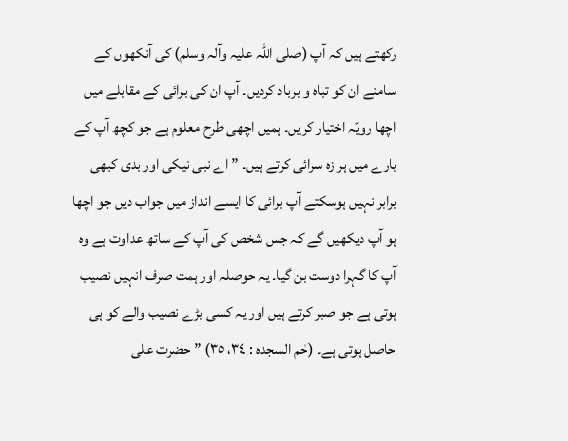رکھتے ہیں کہ آپ (صلی اللہ علیہ وآلہ وسلم) کی آنکھوں کے سامنے ان کو تباہ و برباد کردیں۔ آپ ان کی برائی کے مقابلے میں اچھا رویّہ اختیار کریں۔ ہمیں اچھی طرح معلوم ہے جو کچھ آپ کے بارے میں ہر زہ سرائی کرتے ہیں۔ ” اے نبی نیکی اور بدی کبھی برابر نہیں ہوسکتے آپ برائی کا ایسے انداز میں جواب دیں جو اچھا ہو آپ دیکھیں گے کہ جس شخص کی آپ کے ساتھ عداوت ہے وہ آپ کا گہرا دوست بن گیا۔ یہ حوصلہ اور ہمت صرف انہیں نصیب ہوتی ہے جو صبر کرتے ہیں اور یہ کسی بڑے نصیب والے کو ہی حاصل ہوتی ہے۔ (حٰم السجدہ : ٣٤، ٣٥) ” حضرت علی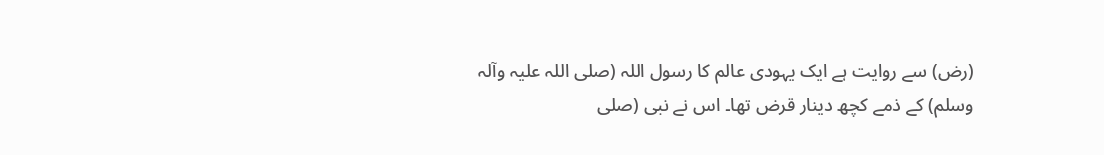(رض) سے روایت ہے ایک یہودی عالم کا رسول اللہ (صلی اللہ علیہ وآلہ وسلم) کے ذمے کچھ دینار قرض تھا۔ اس نے نبی (صلی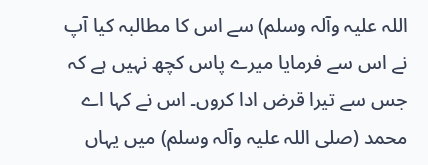اللہ علیہ وآلہ وسلم) سے اس کا مطالبہ کیا آپ نے اس سے فرمایا میرے پاس کچھ نہیں ہے کہ جس سے تیرا قرض ادا کروں۔ اس نے کہا اے محمد (صلی اللہ علیہ وآلہ وسلم) میں یہاں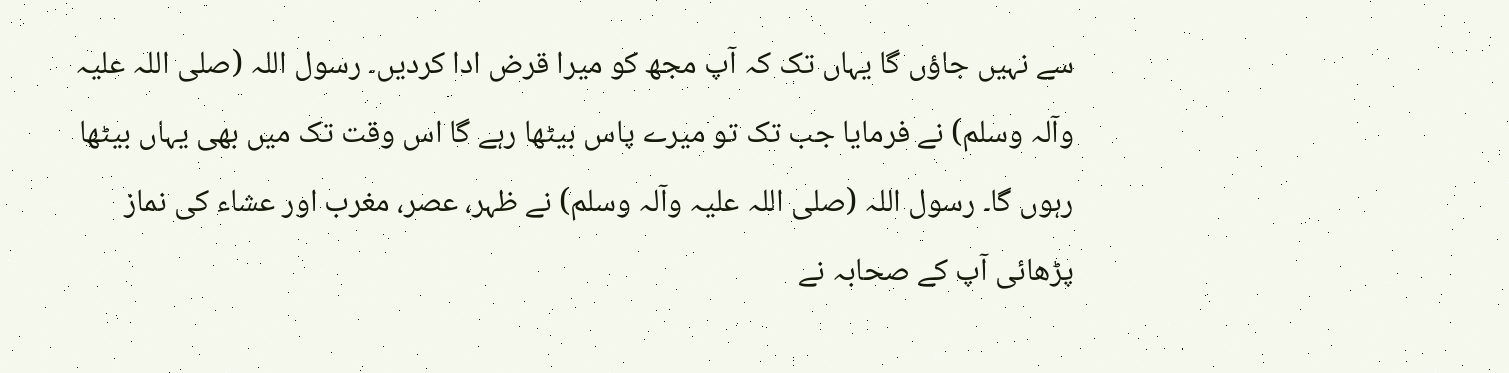سے نہیں جاؤں گا یہاں تک کہ آپ مجھ کو میرا قرض ادا کردیں۔ رسول اللہ (صلی اللہ علیہ وآلہ وسلم) نے فرمایا جب تک تو میرے پاس بیٹھا رہے گا اس وقت تک میں بھی یہاں بیٹھا رہوں گا۔ رسول اللہ (صلی اللہ علیہ وآلہ وسلم) نے ظہر، عصر، مغرب اور عشاء کی نماز پڑھائی آپ کے صحابہ نے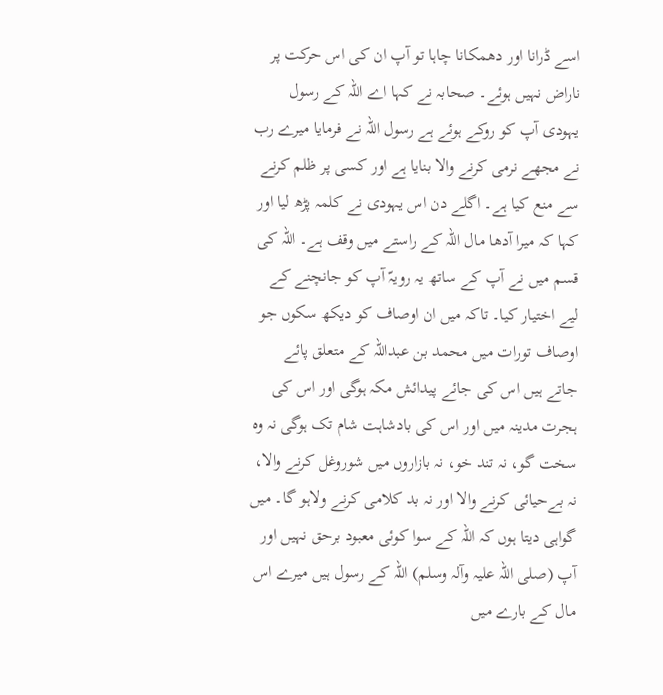اسے ڈرانا اور دھمکانا چاہا تو آپ ان کی اس حرکت پر ناراض نہیں ہوئے۔ صحابہ نے کہا اے اللہ کے رسول یہودی آپ کو روکے ہوئے ہے رسول اللہ نے فرمایا میرے رب نے مجھے نرمی کرنے والا بنایا ہے اور کسی پر ظلم کرنے سے منع کیا ہے۔ اگلے دن اس یہودی نے کلمہ پڑھ لیا اور کہا کہ میرا آدھا مال اللہ کے راستے میں وقف ہے۔ اللہ کی قسم میں نے آپ کے ساتھ یہ رویہّ آپ کو جانچنے کے لیے اختیار کیا۔ تاکہ میں ان اوصاف کو دیکھ سکوں جو اوصاف تورات میں محمد بن عبداللہ کے متعلق پائے جاتے ہیں اس کی جائے پیدائش مکہ ہوگی اور اس کی ہجرت مدینہ میں اور اس کی بادشاہت شام تک ہوگی نہ وہ سخت گو، نہ تند خو، نہ بازاروں میں شوروغل کرنے والا، نہ بےحیائی کرنے والا اور نہ بد کلامی کرنے ولاہو گا۔ میں گواہی دیتا ہوں کہ اللہ کے سوا کوئی معبود برحق نہیں اور آپ (صلی اللہ علیہ وآلہ وسلم) اللہ کے رسول ہیں میرے اس مال کے بارے میں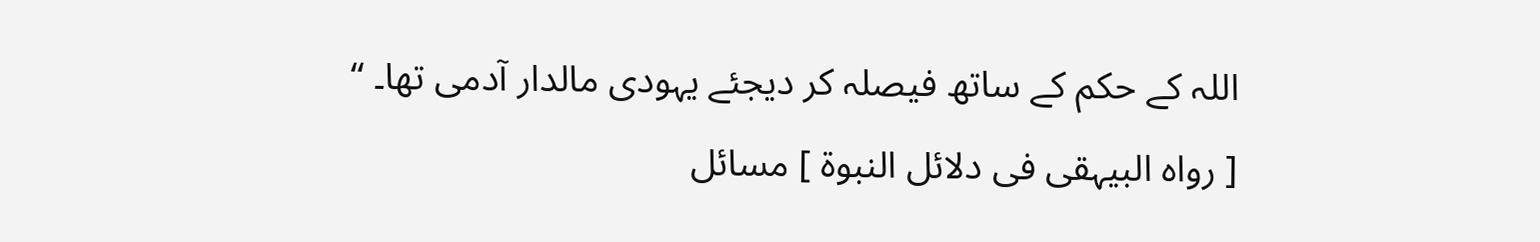اللہ کے حکم کے ساتھ فیصلہ کر دیجئے یہودی مالدار آدمی تھا۔ “ [ رواہ البیہقی فی دلائل النبوۃ ] مسائل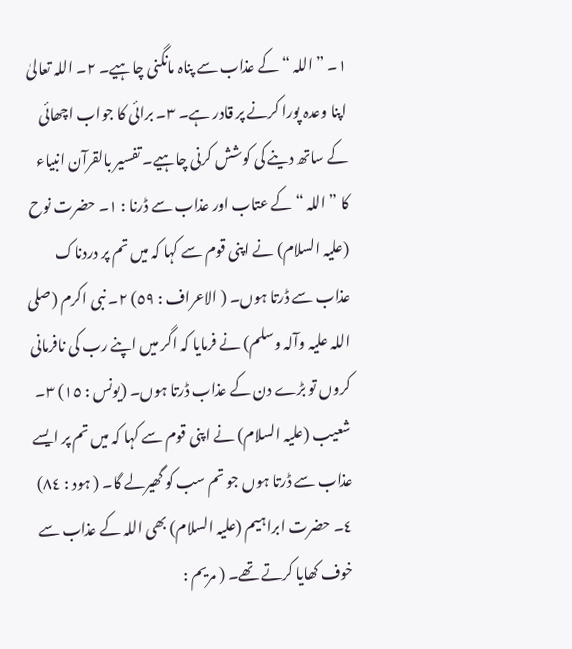١۔ ” اللہ “ کے عذاب سے پناہ مانگنی چاہیے۔ ٢۔ اللہ تعالیٰ اپنا وعدہ پورا کرنے پر قادر ہے۔ ٣۔ برائی کا جواب اچھائی کے ساتھ دینے کی کوشش کرنی چاہیے۔ تفسیر بالقرآن انبیاء کا ” اللہ “ کے عتاب اور عذاب سے ڈرنا : ١۔ حضرت نوح (علیہ السلام) نے اپنی قوم سے کہا کہ میں تم پر دردناک عذاب سے ڈرتا ہوں۔ ( الاعراف : ٥٩) ٢۔ نبی اکرم (صلی اللہ علیہ وآلہ وسلم) نے فرمایا کہ اگر میں اپنے رب کی نافرمانی کروں تو بڑے دن کے عذاب ڈرتا ہوں۔ (یونس : ١٥) ٣۔ شعیب (علیہ السلام) نے اپنی قوم سے کہا کہ میں تم پر ایسے عذاب سے ڈرتا ہوں جو تم سب کو گھیرلے گا۔ ( ہود : ٨٤) ٤۔ حضرت ابراہیم (علیہ السلام) بھی اللہ کے عذاب سے خوف کھایا کرتے تھے۔ ( مریم :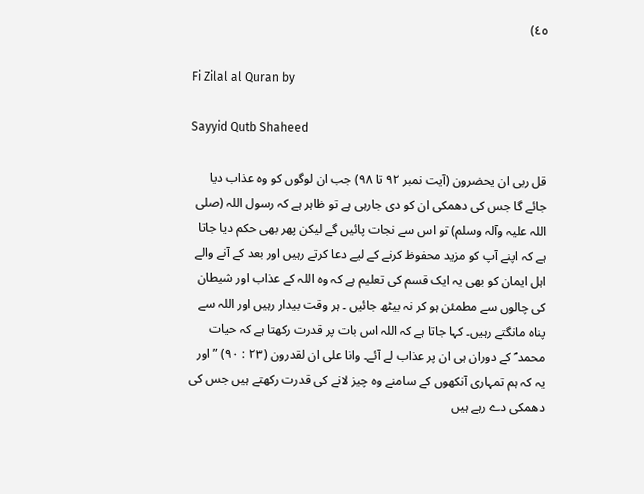٤٥)

Fi Zilal al Quran by

Sayyid Qutb Shaheed

قل ربی ان یحضرون (آیت نمبر ٩٢ تا ٩٨) جب ان لوگوں کو وہ عذاب دیا جائے گا جس کی دھمکی ان کو دی جارہی ہے تو ظاہر ہے کہ رسول اللہ (صلی اللہ علیہ وآلہ وسلم) تو اس سے نجات پائیں گے لیکن پھر بھی حکم دیا جاتا ہے کہ اپنے آپ کو مزید محفوظ کرنے کے لیے دعا کرتے رہیں اور بعد کے آنے والے اہل ایمان کو بھی یہ ایک قسم کی تعلیم ہے کہ وہ اللہ کے عذاب اور شیطان کی چالوں سے مطمئن ہو کر نہ بیٹھ جائیں ۔ ہر وقت بیدار رہیں اور اللہ سے پناہ مانگتے رہیں۔ کہا جاتا ہے کہ اللہ اس بات پر قدرت رکھتا ہے کہ حیات محمد ؐ کے دوران ہی ان پر عذاب لے آئے۔ وانا علی ان لقدرون (٢٣ : ٩٠) ” اور یہ کہ ہم تمہاری آنکھوں کے سامنے وہ چیز لانے کی قدرت رکھتے ہیں جس کی دھمکی دے رہے ہیں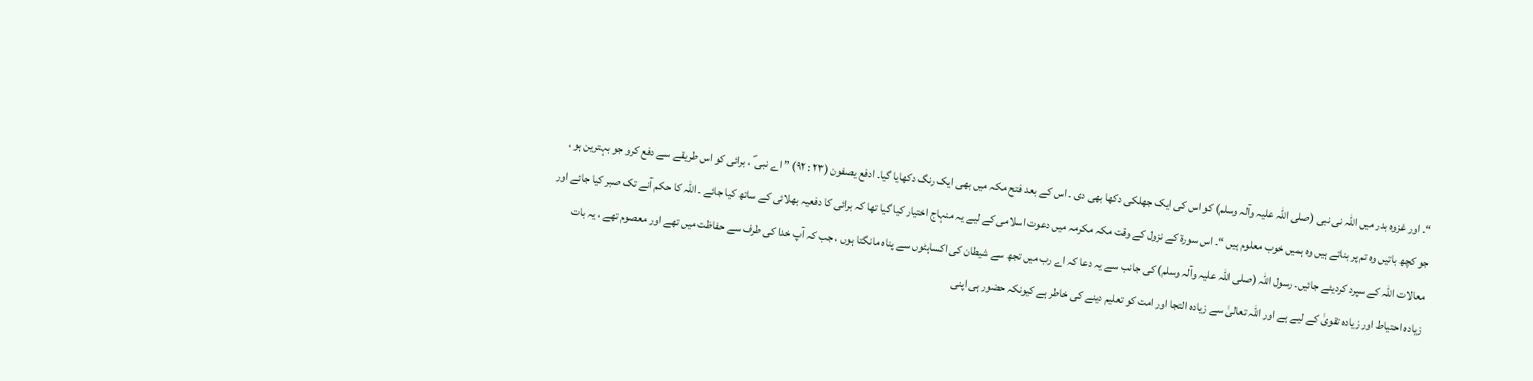“۔ اور غزوہ بدر میں اللہ نی نبی (صلی اللہ علیہ وآلہ وسلم) کو اس کی ایک جھلکی دکھا بھی دی ۔ اس کے بعد فتح مکہ میں بھی ایک رنگ دکھایا گیا۔ ادفع یصفون (٢٣ : ٩٢) ” اے نبی ؐ ، برائی کو اس طریقے سے دفع کرو جو بہترین ہو ، جو کچھ باتیں وہ تم پر بناتے ہیں وہ ہمیں خوب معلوم ہیں “۔ اس سورة کے نزول کے وقت مکہ مکرمہ میں دعوت اسلامی کے لیے یہ منہاج اختیار کیا گیا تھا کہ برائی کا دفعیہ بھلائی کے ساتھ کیا جائے ۔ اللہ کا حکم آنے تک صبر کیا جائے اور معالات اللہ کے سپرد کردیئے جائیں۔ رسول اللہ (صلی اللہ علیہ وآلہ وسلم) کی جانب سے یہ دعا کہ اے رب میں تجھ سے شیطان کی اکساہٹوں سے پناہ مانگتا ہوں ، جب کہ آپ خدا کی طرف سے حفاظت میں تھے اور معصوم تھے ، یہ بات زیادہ احتیاط اور زیادہ تقویٰ کے لیے ہے اور اللہ تعالیٰ سے زیادہ التجا اور امت کو تعلیم دینے کی خاطر ہے کیونکہ حضور ہی اپنی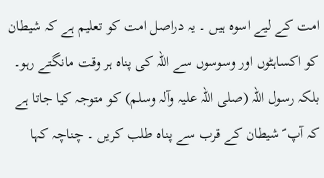امت کے لیے اسوہ ہیں ۔ یہ دراصل امت کو تعلیم ہے کہ شیطان کو اکساہٹوں اور وسوسوں سے اللہ کی پناہ ہر وقت مانگتے رہو۔ بلکہ رسول اللہ (صلی اللہ علیہ وآلہ وسلم) کو متوجہ کیا جاتا ہے کہ آپ ؐ شیطان کے قرب سے پناہ طلب کریں ۔ چناچہ کہا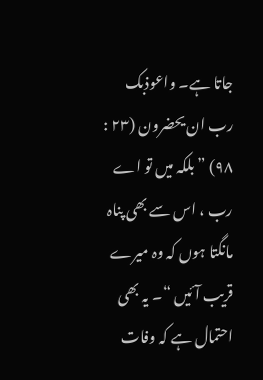جاتا ہے۔ واعوذبک رب ان یحضرون (٢٣ : ٩٨) ” بلکہ میں تو اے رب ، اس سے بھی پناہ مانگتا ہوں کہ وہ میرے قریب آئیں “۔ یہ بھی احتمال ہے کہ وفات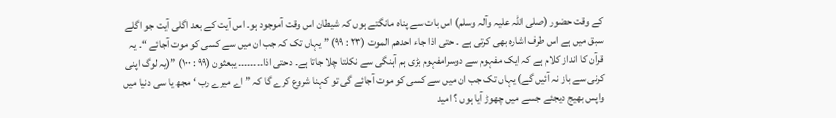کے وقت حضور (صلی اللہ علیہ وآلہ وسلم) اس بات سے پناہ مانگتے ہوں کہ شیطان اس وقت آموجود ہو۔ اس آیت کے بعد اگلی آیت جو اگلے سبق میں ہے اس طرف اشارہ بھی کرتی ہے ۔ حتی اذا جاء احدھم الموت (٢٣ : ٩٩) ” یہاں تک کہ جب ان میں سے کسی کو موت آجائے “۔ یہ قرآن کا انداز کلام ہے کہ ایک مفہوم سے دوسرامفہوم بڑی ہم آہنگی سے نکلتا چلا جاتا ہے۔ دحتی اذا۔۔۔۔۔۔۔۔ یبعثون (٩٩ : ١٠٠) ”(یہ لوگ اپنی کرنی سے باز نہ آئیں گے) یہاں تک جب ان میں سے کسی کو موت آجائے گی تو کہنا شروع کرے گا کہ ” اے میرے رب ‘ مجھ یا سی دنیا میں واپس بھیج دیجئے جسے میں چھوڑ آیا ہوں ؟ امید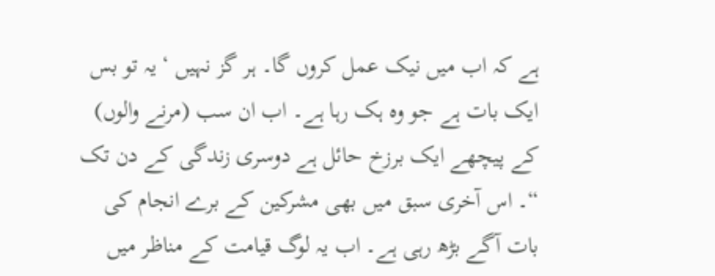ہے کہ اب میں نیک عمل کروں گا۔ ہر گز نہیں ‘ یہ تو بس ایک بات ہے جو وہ ہک رہا ہے۔ اب ان سب (مرنے والوں) کے پیچھے ایک برزخ حائل ہے دوسری زندگی کے دن تک “۔ اس آخری سبق میں بھی مشرکین کے برے انجام کی بات آگے بڑھ رہی ہے۔ اب یہ لوگ قیامت کے مناظر میں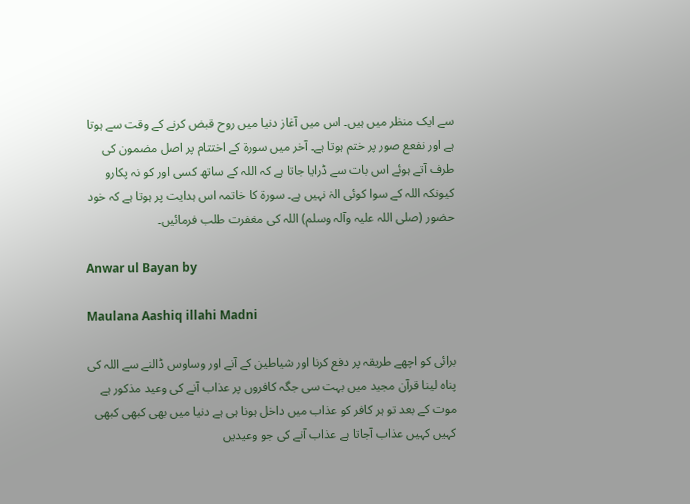سے ایک منظر میں ہیں۔ اس میں آغاز دنیا میں روح قبض کرنے کے وقت سے ہوتا ہے اور نفعع صور پر ختم ہوتا ہے۔ آخر میں سورة کے اختتام پر اصل مضمون کی طرف آتے ہوئے اس بات سے ڈرایا جاتا ہے کہ اللہ کے ساتھ کسی اور کو نہ پکارو کیونکہ اللہ کے سوا کوئی الہٰ نہیں ہے۔ سورة کا خاتمہ اس ہدایت پر ہوتا ہے کہ خود حضور (صلی اللہ علیہ وآلہ وسلم) اللہ کی مغفرت طلب فرمائیں۔

Anwar ul Bayan by

Maulana Aashiq illahi Madni

برائی کو اچھے طریقہ پر دفع کرنا اور شیاطین کے آنے اور وساوس ڈالنے سے اللہ کی پناہ لینا قرآن مجید میں بہت سی جگہ کافروں پر عذاب آنے کی وعید مذکور ہے موت کے بعد تو ہر کافر کو عذاب میں داخل ہونا ہی ہے دنیا میں بھی کبھی کبھی کہیں کہیں عذاب آجاتا ہے عذاب آنے کی جو وعیدیں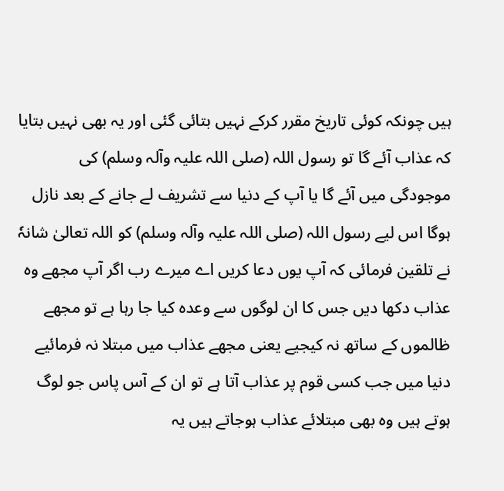ہیں چونکہ کوئی تاریخ مقرر کرکے نہیں بتائی گئی اور یہ بھی نہیں بتایا کہ عذاب آئے گا تو رسول اللہ (صلی اللہ علیہ وآلہ وسلم) کی موجودگی میں آئے گا یا آپ کے دنیا سے تشریف لے جانے کے بعد نازل ہوگا اس لیے رسول اللہ (صلی اللہ علیہ وآلہ وسلم) کو اللہ تعالیٰ شانہٗ نے تلقین فرمائی کہ آپ یوں دعا کریں اے میرے رب اگر آپ مجھے وہ عذاب دکھا دیں جس کا ان لوگوں سے وعدہ کیا جا رہا ہے تو مجھے ظالموں کے ساتھ نہ کیجیے یعنی مجھے عذاب میں مبتلا نہ فرمائیے دنیا میں جب کسی قوم پر عذاب آتا ہے تو ان کے آس پاس جو لوگ ہوتے ہیں وہ بھی مبتلائے عذاب ہوجاتے ہیں یہ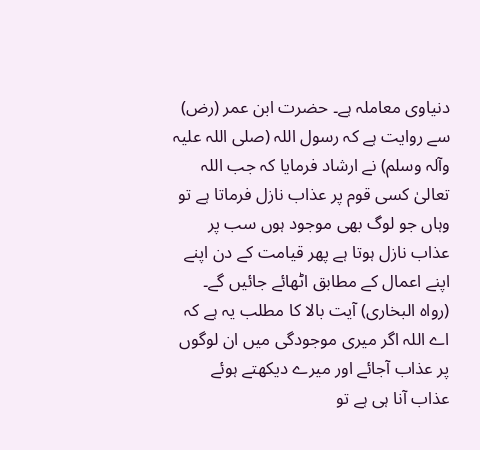دنیاوی معاملہ ہے۔ حضرت ابن عمر (رض) سے روایت ہے کہ رسول اللہ (صلی اللہ علیہ وآلہ وسلم) نے ارشاد فرمایا کہ جب اللہ تعالیٰ کسی قوم پر عذاب نازل فرماتا ہے تو وہاں جو لوگ بھی موجود ہوں سب پر عذاب نازل ہوتا ہے پھر قیامت کے دن اپنے اپنے اعمال کے مطابق اٹھائے جائیں گے۔ (رواہ البخاری) آیت بالا کا مطلب یہ ہے کہ اے اللہ اگر میری موجودگی میں ان لوگوں پر عذاب آجائے اور میرے دیکھتے ہوئے عذاب آنا ہی ہے تو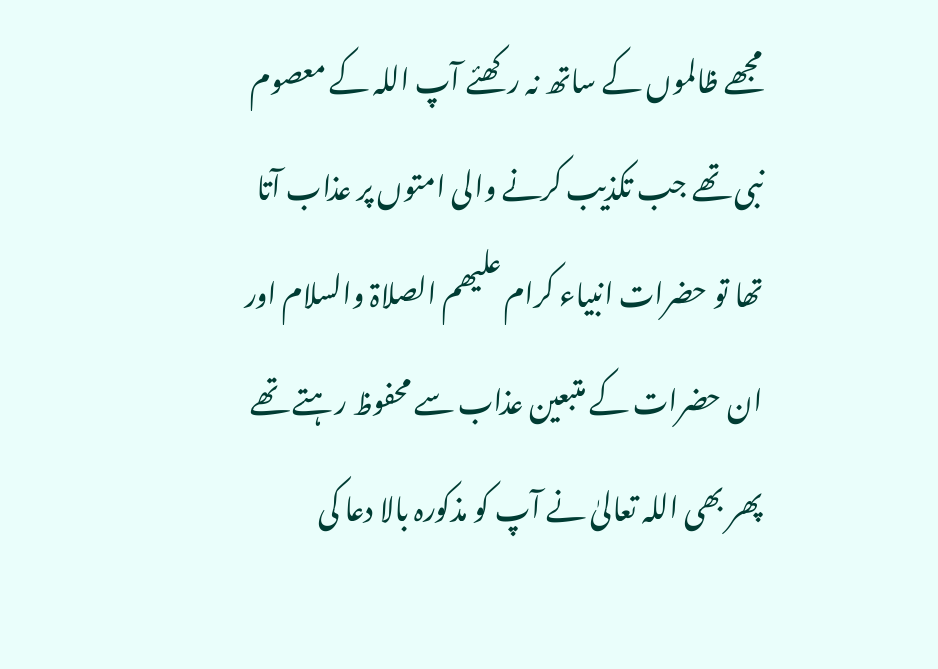مجھے ظالموں کے ساتھ نہ رکھئے آپ اللہ کے معصوم نبی تھے جب تکذیب کرنے والی امتوں پر عذاب آتا تھا تو حضرات انبیاء کرام علیھم الصلاۃ والسلام اور ان حضرات کے متبعین عذاب سے محفوظ رہتے تھے پھر بھی اللہ تعالیٰ نے آپ کو مذکورہ بالا دعا کی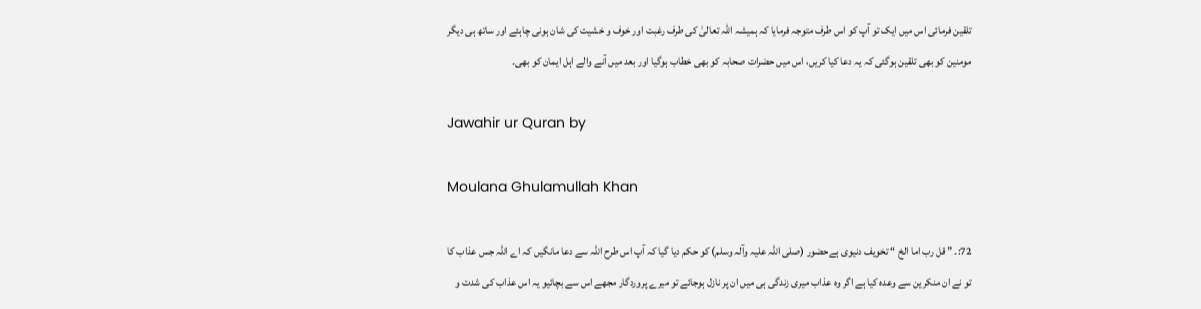تلقین فرمائی اس میں ایک تو آپ کو اس طرف متوجہ فرمایا کہ ہمیشہ اللہ تعالیٰ کی طرف رغبت اور خوف و خشیت کی شان ہونی چاہئے اور ساتھ ہی دیگر مومنین کو بھی تلقین ہوگئی کہ یہ دعا کیا کریں، اس میں حضرات صحابہ کو بھی خطاب ہوگیا اور بعد میں آنے والے اہل ایمان کو بھی۔

Jawahir ur Quran by

Moulana Ghulamullah Khan

72:۔ ” قل رب اما الخ “ تخویف دنیوی ہےحضور (صلی اللہ علیہ وآلہ وسلم) کو حکم دیا گیا کہ آپ اس طرح اللہ سے دعا مانگیں کہ اے اللہ جس عذاب کا تو نے ان منکرین سے وعدہ کیا ہے اگر وہ عذاب میری زندگی ہی میں ان پر نازل ہوجائے تو میرے پروردگار مجھے اس سے بچائیو یہ اس عذاب کی شدت و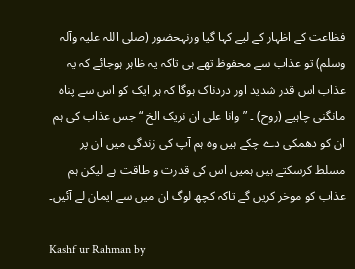فظاعت کے اظہار کے لیے کہا گیا ورنہحضور (صلی اللہ علیہ وآلہ وسلم) تو عذاب سے محفوظ تھے ہی تاکہ یہ ظاہر ہوجائے کہ یہ عذاب اس قدر شدید اور دردناک ہوگا کہ ہر ایک کو اس سے پناہ مانگنی چاہیے (روح) ۔ ” وانا علی ان نریک الخ “ جس عذاب کی ہم ان کو دھمکی دے چکے ہیں وہ ہم آپ کی زندگی میں ان پر مسلط کرسکتے ہیں ہمیں اس کی قدرت و طاقت ہے لیکن ہم عذاب کو موخر کریں گے تاکہ کچھ لوگ ان میں سے ایمان لے آئیں۔

Kashf ur Rahman by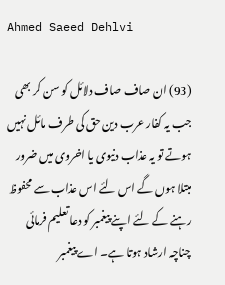Ahmed Saeed Dehlvi

(93) ان صاف صاف دلائل کو سن کر بھی جب یہ کفار عرب دین حق کی طرف مائل نہیں ہوتے تو یہ عذاب دنیوی یا اخروی میں ضرور مبتلا ہوں گے اس لئے اس عذاب سے محفوظ رہنے کے لئے اپنے پیغمبر کو دعا تعلیم فرمائی چناچہ ارشاد ہوتا ہے۔ اے پیغمبر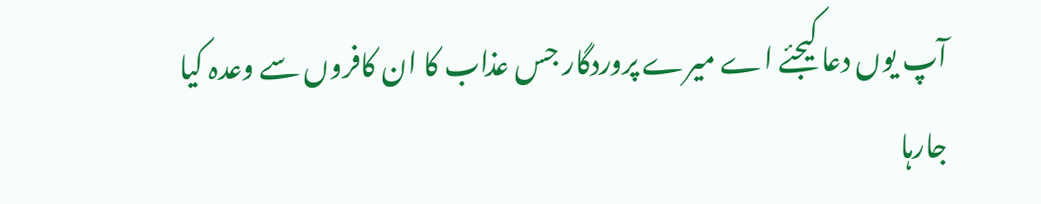آپ یوں دعا کیجئے اے میرے پروردگار جس عذاب کا ان کافروں سے وعدہ کیا جارہا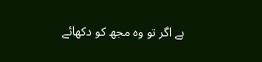ہے اگر تو وہ مجھ کو دکھائے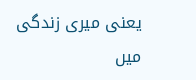یعنی میری زندگی میں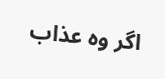اگر وہ عذاب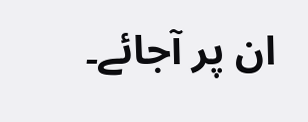ان پر آجائے۔